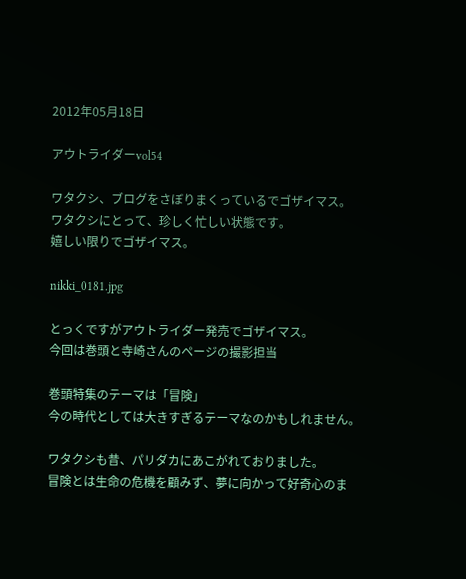2012年05月18日

アウトライダーvol54

ワタクシ、ブログをさぼりまくっているでゴザイマス。
ワタクシにとって、珍しく忙しい状態です。
嬉しい限りでゴザイマス。

nikki_0181.jpg

とっくですがアウトライダー発売でゴザイマス。
今回は巻頭と寺崎さんのページの撮影担当

巻頭特集のテーマは「冒険」
今の時代としては大きすぎるテーマなのかもしれません。

ワタクシも昔、パリダカにあこがれておりました。
冒険とは生命の危機を顧みず、夢に向かって好奇心のま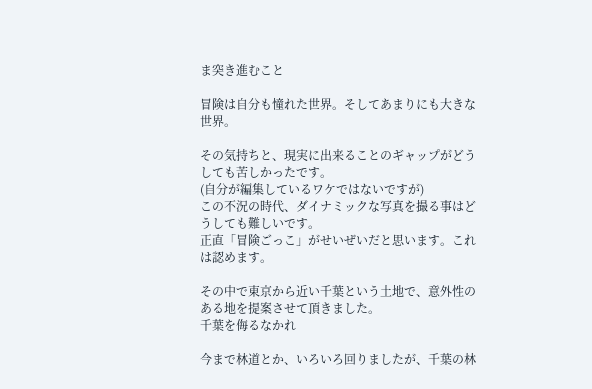ま突き進むこと

冒険は自分も憧れた世界。そしてあまりにも大きな世界。

その気持ちと、現実に出来ることのギャップがどうしても苦しかったです。
(自分が編集しているワケではないですが)
この不況の時代、ダイナミックな写真を撮る事はどうしても難しいです。
正直「冒険ごっこ」がせいぜいだと思います。これは認めます。

その中で東京から近い千葉という土地で、意外性のある地を提案させて頂きました。
千葉を侮るなかれ

今まで林道とか、いろいろ回りましたが、千葉の林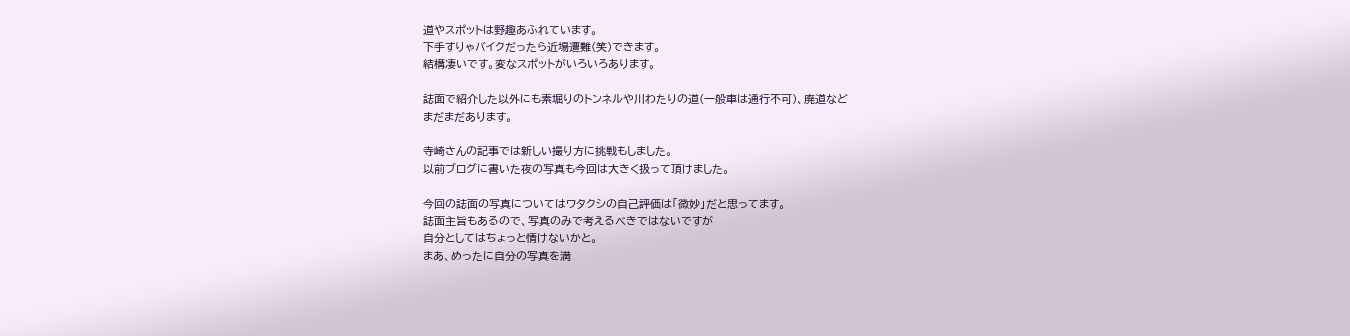道やスポットは野趣あふれています。
下手すりゃバイクだったら近場遭難(笑)できます。
結構凄いです。変なスポットがいろいろあります。

誌面で紹介した以外にも素堀りのトンネルや川わたりの道(一般車は通行不可)、廃道など
まだまだあります。

寺崎さんの記事では新しい撮り方に挑戦もしました。
以前ブログに書いた夜の写真も今回は大きく扱って頂けました。

今回の誌面の写真についてはワタクシの自己評価は「微妙」だと思ってます。
誌面主旨もあるので、写真のみで考えるべきではないですが
自分としてはちょっと情けないかと。
まあ、めったに自分の写真を満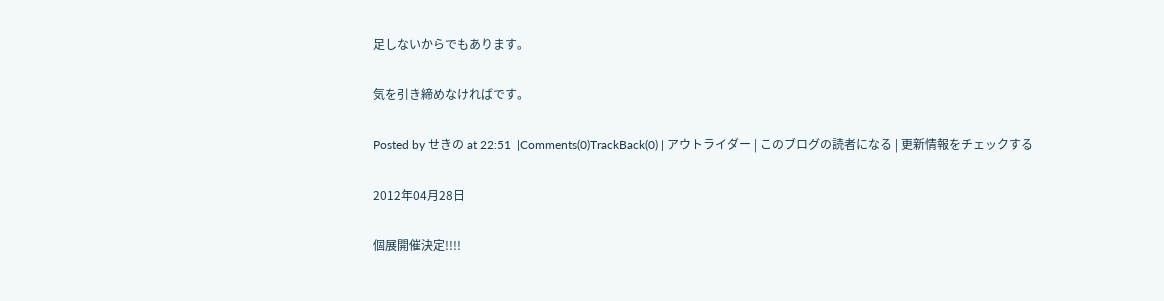足しないからでもあります。

気を引き締めなければです。

Posted by せきの at 22:51  |Comments(0)TrackBack(0) | アウトライダー | このブログの読者になる | 更新情報をチェックする

2012年04月28日

個展開催決定!!!!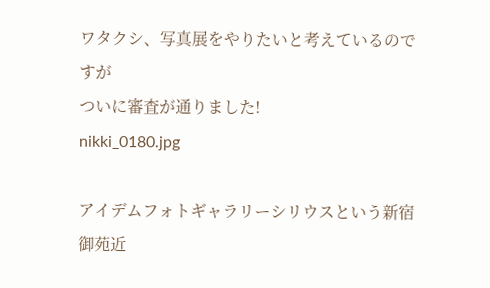ワタクシ、写真展をやりたいと考えているのですが
ついに審査が通りました!
nikki_0180.jpg

アイデムフォトギャラリーシリウスという新宿御苑近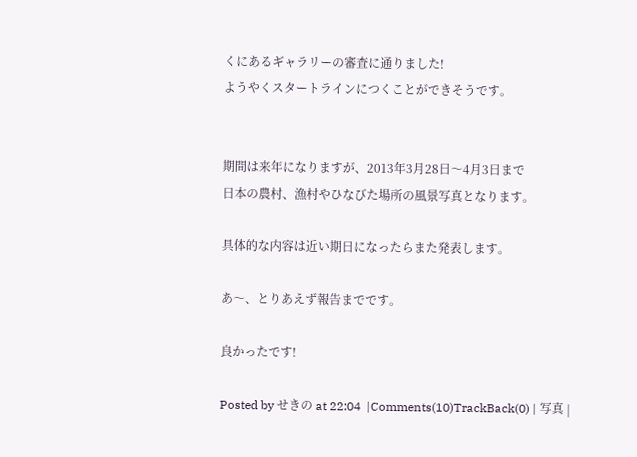くにあるギャラリーの審査に通りました!
ようやくスタートラインにつくことができそうです。


期間は来年になりますが、2013年3月28日〜4月3日まで
日本の農村、漁村やひなびた場所の風景写真となります。

具体的な内容は近い期日になったらまた発表します。

あ〜、とりあえず報告までです。

良かったです!

Posted by せきの at 22:04  |Comments(10)TrackBack(0) | 写真 |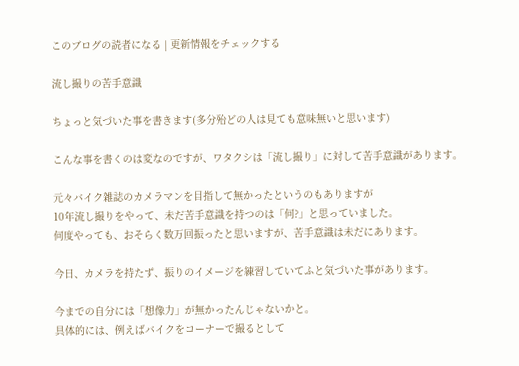このブログの読者になる | 更新情報をチェックする

流し撮りの苦手意識

ちょっと気づいた事を書きます(多分殆どの人は見ても意味無いと思います)

こんな事を書くのは変なのですが、ワタクシは「流し撮り」に対して苦手意識があります。

元々バイク雑誌のカメラマンを目指して無かったというのもありますが
10年流し撮りをやって、未だ苦手意識を持つのは「何?」と思っていました。
何度やっても、おそらく数万回振ったと思いますが、苦手意識は未だにあります。

今日、カメラを持たず、振りのイメージを練習していてふと気づいた事があります。

今までの自分には「想像力」が無かったんじゃないかと。
具体的には、例えばバイクをコーナーで撮るとして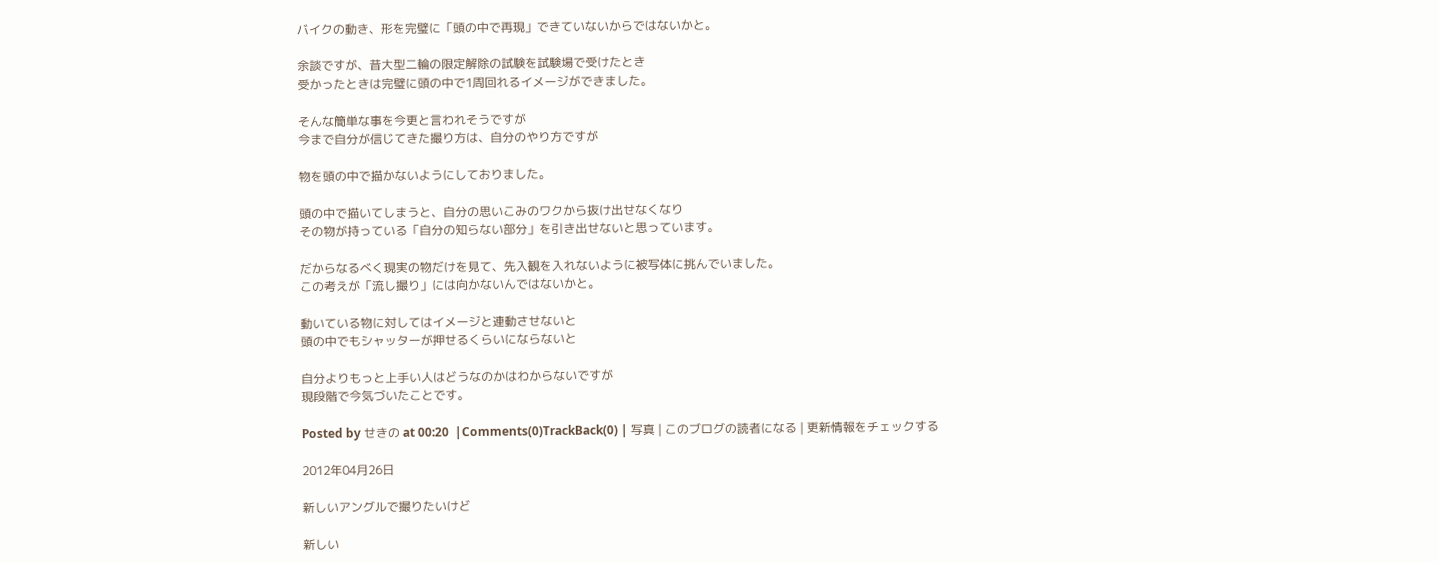バイクの動き、形を完璧に「頭の中で再現」できていないからではないかと。

余談ですが、昔大型二輪の限定解除の試験を試験場で受けたとき
受かったときは完璧に頭の中で1周回れるイメージができました。

そんな簡単な事を今更と言われそうですが
今まで自分が信じてきた撮り方は、自分のやり方ですが

物を頭の中で描かないようにしておりました。

頭の中で描いてしまうと、自分の思いこみのワクから抜け出せなくなり
その物が持っている「自分の知らない部分」を引き出せないと思っています。

だからなるべく現実の物だけを見て、先入観を入れないように被写体に挑んでいました。
この考えが「流し撮り」には向かないんではないかと。

動いている物に対してはイメージと連動させないと
頭の中でもシャッターが押せるくらいにならないと

自分よりもっと上手い人はどうなのかはわからないですが
現段階で今気づいたことです。

Posted by せきの at 00:20  |Comments(0)TrackBack(0) | 写真 | このブログの読者になる | 更新情報をチェックする

2012年04月26日

新しいアングルで撮りたいけど

新しい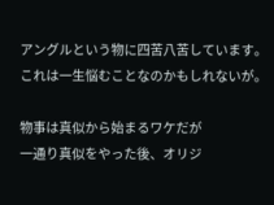アングルという物に四苦八苦しています。
これは一生悩むことなのかもしれないが。

物事は真似から始まるワケだが
一通り真似をやった後、オリジ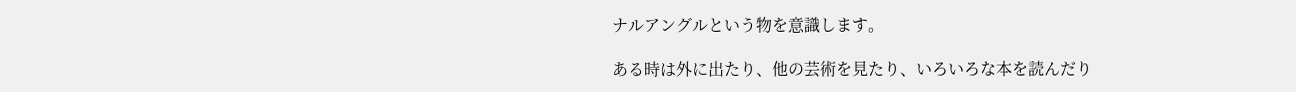ナルアングルという物を意識します。

ある時は外に出たり、他の芸術を見たり、いろいろな本を読んだり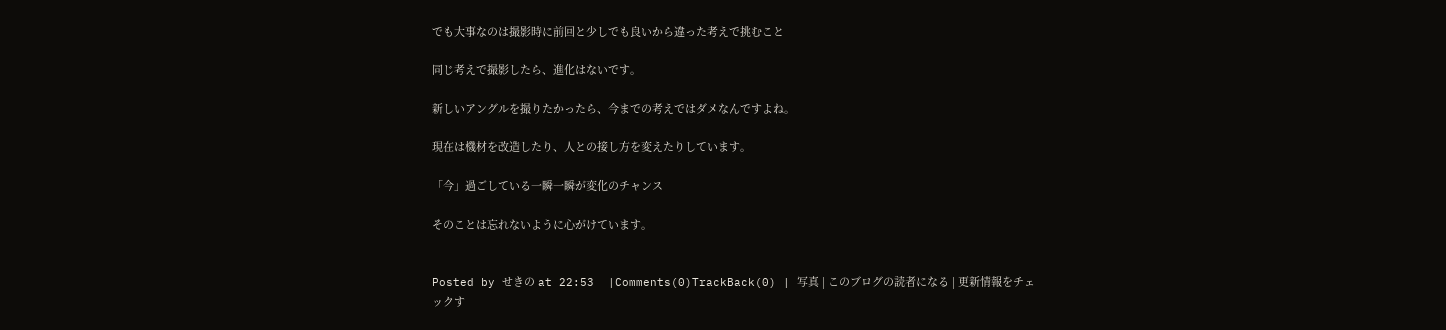でも大事なのは撮影時に前回と少しでも良いから違った考えで挑むこと

同じ考えで撮影したら、進化はないです。

新しいアングルを撮りたかったら、今までの考えではダメなんですよね。

現在は機材を改造したり、人との接し方を変えたりしています。

「今」過ごしている一瞬一瞬が変化のチャンス

そのことは忘れないように心がけています。


Posted by せきの at 22:53  |Comments(0)TrackBack(0) | 写真 | このブログの読者になる | 更新情報をチェックす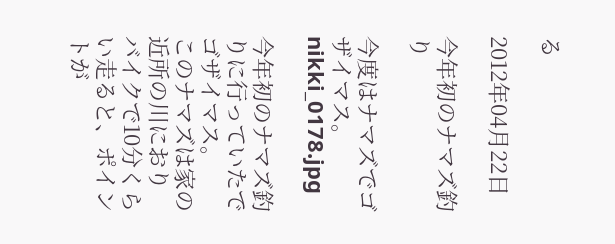る

2012年04月22日

今年初のナマズ釣り

今度はナマズでゴザイマス。
nikki_0178.jpg

今年初のナマズ釣りに行っていたでゴザイマス。
このナマズは家の近所の川におり
バイクで10分くらい走ると、ポイントが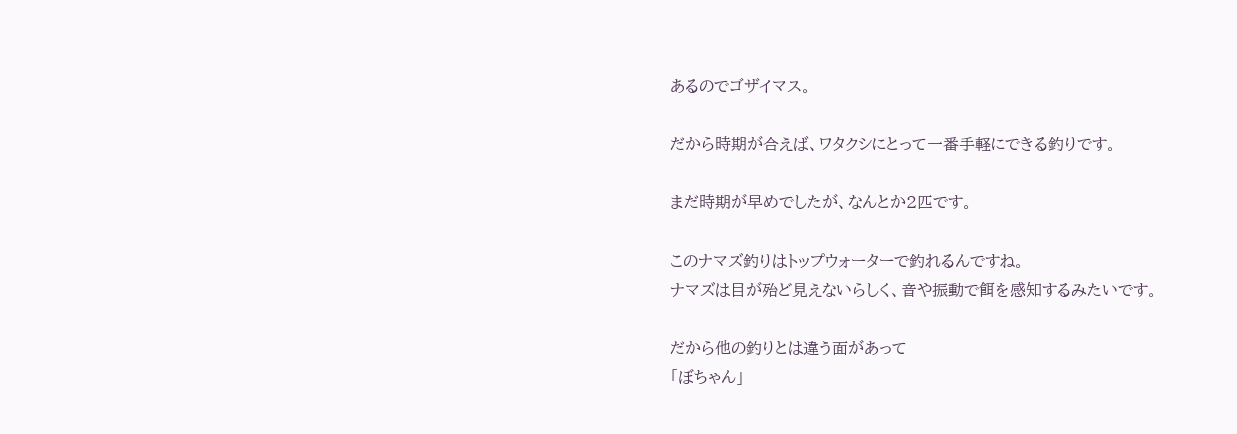あるのでゴザイマス。

だから時期が合えば、ワタクシにとって一番手軽にできる釣りです。

まだ時期が早めでしたが、なんとか2匹です。

このナマズ釣りはトップウォーターで釣れるんですね。
ナマズは目が殆ど見えないらしく、音や振動で餌を感知するみたいです。

だから他の釣りとは違う面があって
「ぼちゃん」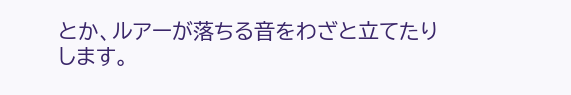とか、ルアーが落ちる音をわざと立てたりします。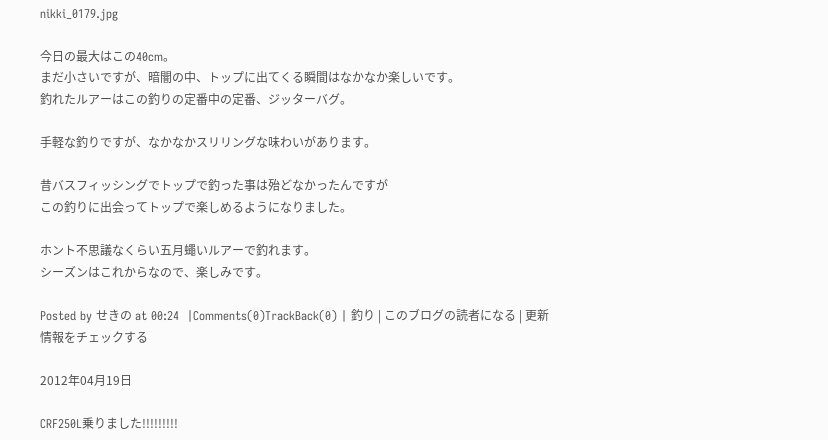nikki_0179.jpg

今日の最大はこの40cm。
まだ小さいですが、暗闇の中、トップに出てくる瞬間はなかなか楽しいです。
釣れたルアーはこの釣りの定番中の定番、ジッターバグ。

手軽な釣りですが、なかなかスリリングな味わいがあります。

昔バスフィッシングでトップで釣った事は殆どなかったんですが
この釣りに出会ってトップで楽しめるようになりました。

ホント不思議なくらい五月蠅いルアーで釣れます。
シーズンはこれからなので、楽しみです。

Posted by せきの at 00:24  |Comments(0)TrackBack(0) | 釣り | このブログの読者になる | 更新情報をチェックする

2012年04月19日

CRF250L乗りました!!!!!!!!!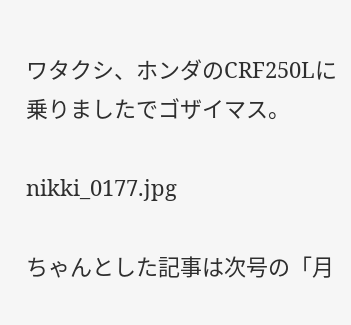ワタクシ、ホンダのCRF250Lに乗りましたでゴザイマス。

nikki_0177.jpg

ちゃんとした記事は次号の「月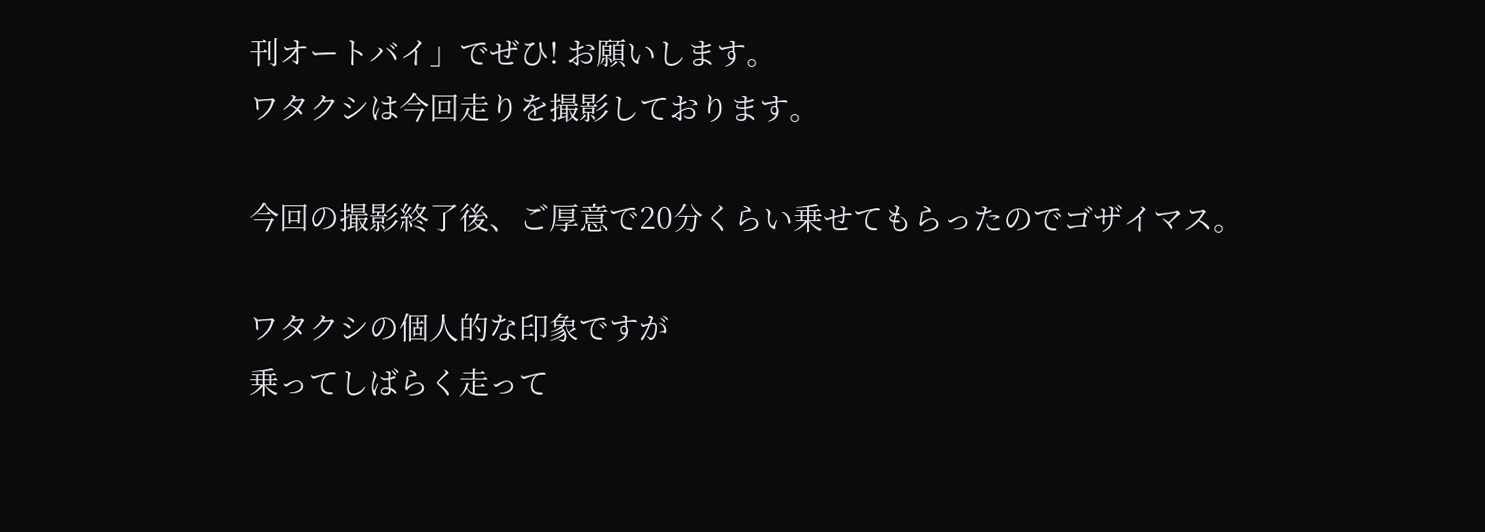刊オートバイ」でぜひ! お願いします。
ワタクシは今回走りを撮影しております。

今回の撮影終了後、ご厚意で20分くらい乗せてもらったのでゴザイマス。

ワタクシの個人的な印象ですが
乗ってしばらく走って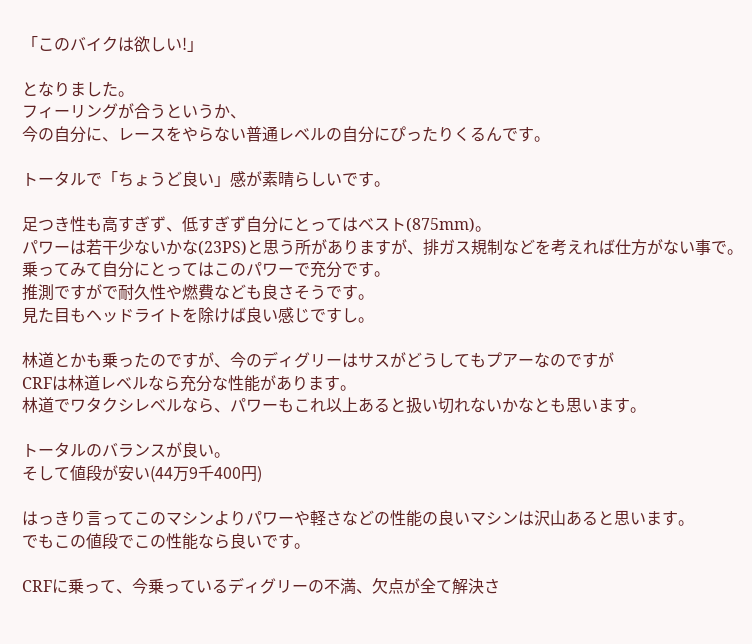「このバイクは欲しい!」

となりました。
フィーリングが合うというか、
今の自分に、レースをやらない普通レベルの自分にぴったりくるんです。

トータルで「ちょうど良い」感が素晴らしいです。

足つき性も高すぎず、低すぎず自分にとってはベスト(875mm)。
パワーは若干少ないかな(23PS)と思う所がありますが、排ガス規制などを考えれば仕方がない事で。
乗ってみて自分にとってはこのパワーで充分です。
推測ですがで耐久性や燃費なども良さそうです。
見た目もヘッドライトを除けば良い感じですし。

林道とかも乗ったのですが、今のディグリーはサスがどうしてもプアーなのですが
CRFは林道レベルなら充分な性能があります。
林道でワタクシレベルなら、パワーもこれ以上あると扱い切れないかなとも思います。

トータルのバランスが良い。
そして値段が安い(44万9千400円)

はっきり言ってこのマシンよりパワーや軽さなどの性能の良いマシンは沢山あると思います。
でもこの値段でこの性能なら良いです。

CRFに乗って、今乗っているディグリーの不満、欠点が全て解決さ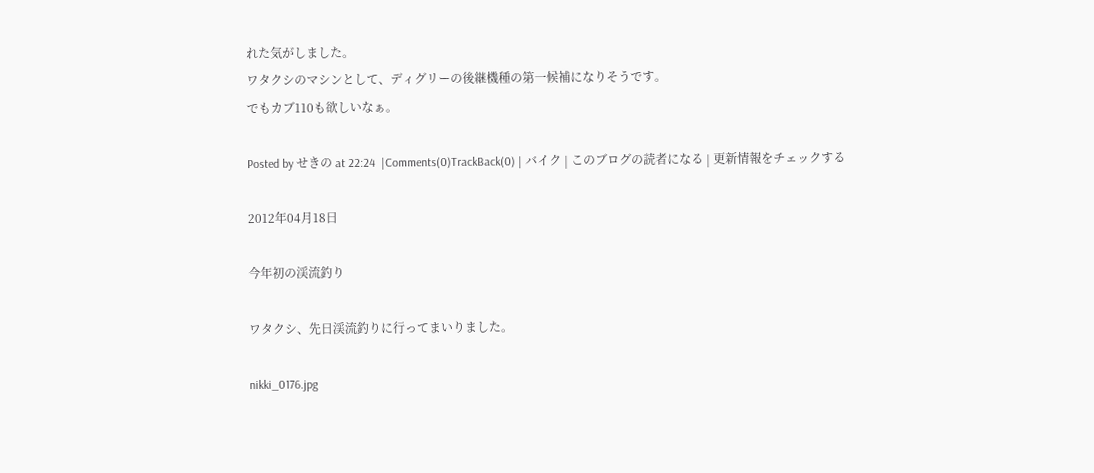れた気がしました。
ワタクシのマシンとして、ディグリーの後継機種の第一候補になりそうです。
でもカブ110も欲しいなぁ。

Posted by せきの at 22:24  |Comments(0)TrackBack(0) | バイク | このブログの読者になる | 更新情報をチェックする

2012年04月18日

今年初の渓流釣り

ワタクシ、先日渓流釣りに行ってまいりました。

nikki_0176.jpg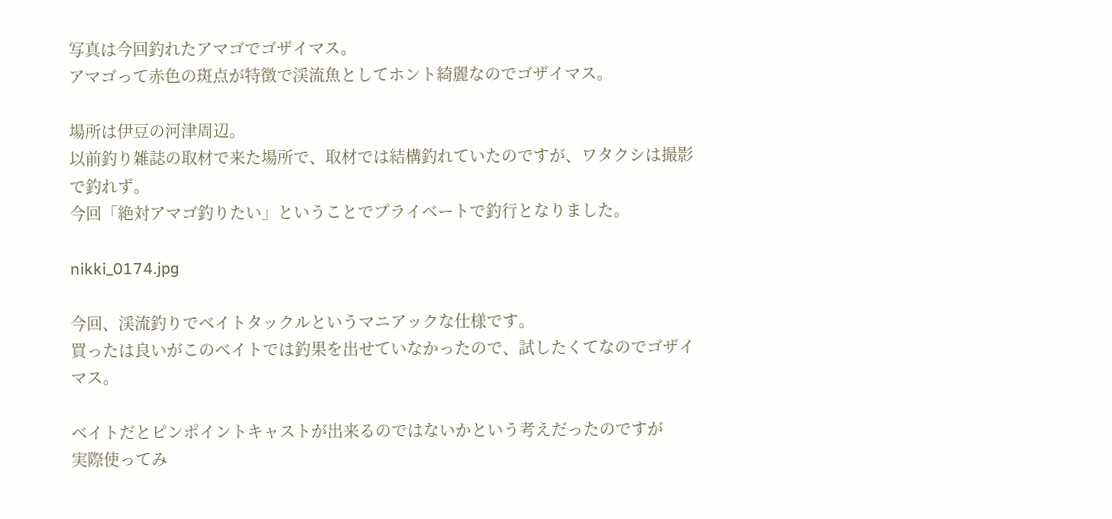写真は今回釣れたアマゴでゴザイマス。
アマゴって赤色の斑点が特徴で渓流魚としてホント綺麗なのでゴザイマス。

場所は伊豆の河津周辺。
以前釣り雑誌の取材で来た場所で、取材では結構釣れていたのですが、ワタクシは撮影で釣れず。
今回「絶対アマゴ釣りたい」ということでプライベートで釣行となりました。

nikki_0174.jpg

今回、渓流釣りでベイトタックルというマニアックな仕様です。
買ったは良いがこのベイトでは釣果を出せていなかったので、試したくてなのでゴザイマス。

ベイトだとピンポイントキャストが出来るのではないかという考えだったのですが
実際使ってみ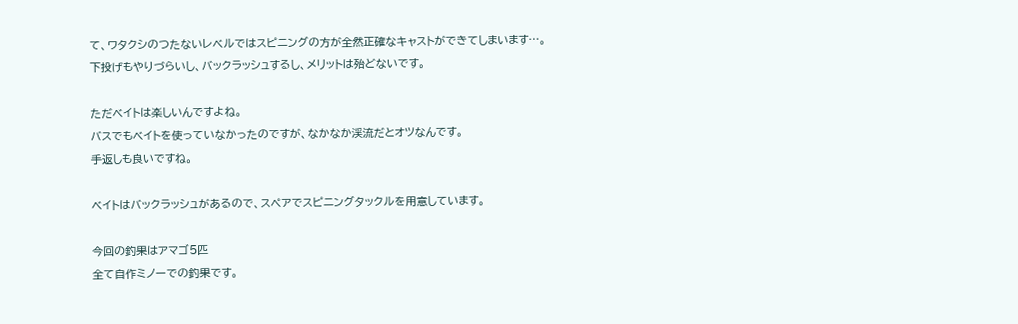て、ワタクシのつたないレベルではスピニングの方が全然正確なキャストができてしまいます…。
下投げもやりづらいし、バックラッシュするし、メリットは殆どないです。

ただベイトは楽しいんですよね。
バスでもベイトを使っていなかったのですが、なかなか渓流だとオツなんです。
手返しも良いですね。

ベイトはバックラッシュがあるので、スペアでスピニングタックルを用意しています。

今回の釣果はアマゴ5匹
全て自作ミノーでの釣果です。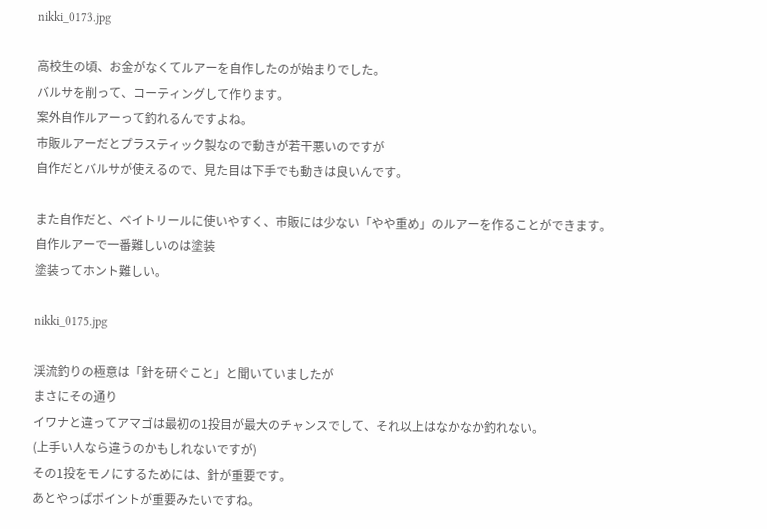nikki_0173.jpg

高校生の頃、お金がなくてルアーを自作したのが始まりでした。
バルサを削って、コーティングして作ります。
案外自作ルアーって釣れるんですよね。
市販ルアーだとプラスティック製なので動きが若干悪いのですが
自作だとバルサが使えるので、見た目は下手でも動きは良いんです。

また自作だと、ベイトリールに使いやすく、市販には少ない「やや重め」のルアーを作ることができます。
自作ルアーで一番難しいのは塗装
塗装ってホント難しい。

nikki_0175.jpg

渓流釣りの極意は「針を研ぐこと」と聞いていましたが
まさにその通り
イワナと違ってアマゴは最初の1投目が最大のチャンスでして、それ以上はなかなか釣れない。
(上手い人なら違うのかもしれないですが)
その1投をモノにするためには、針が重要です。
あとやっぱポイントが重要みたいですね。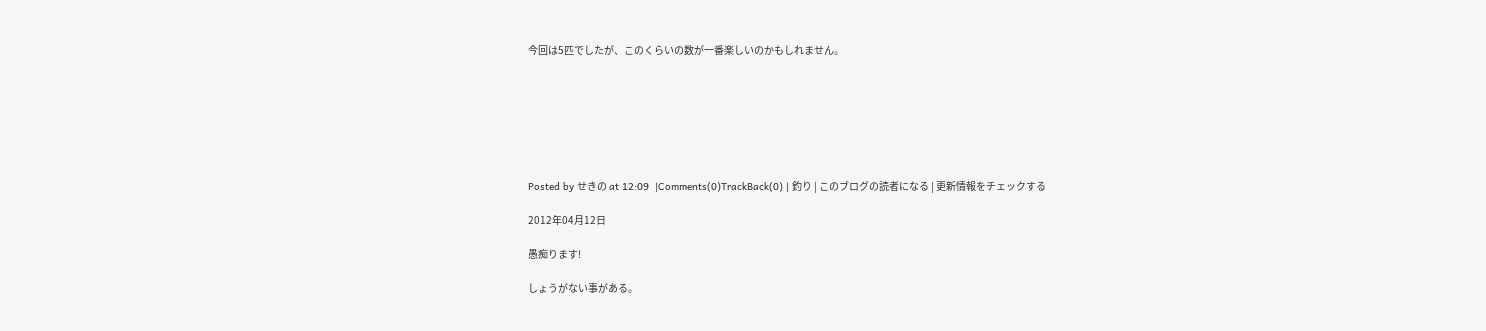今回は5匹でしたが、このくらいの数が一番楽しいのかもしれません。







Posted by せきの at 12:09  |Comments(0)TrackBack(0) | 釣り | このブログの読者になる | 更新情報をチェックする

2012年04月12日

愚痴ります!

しょうがない事がある。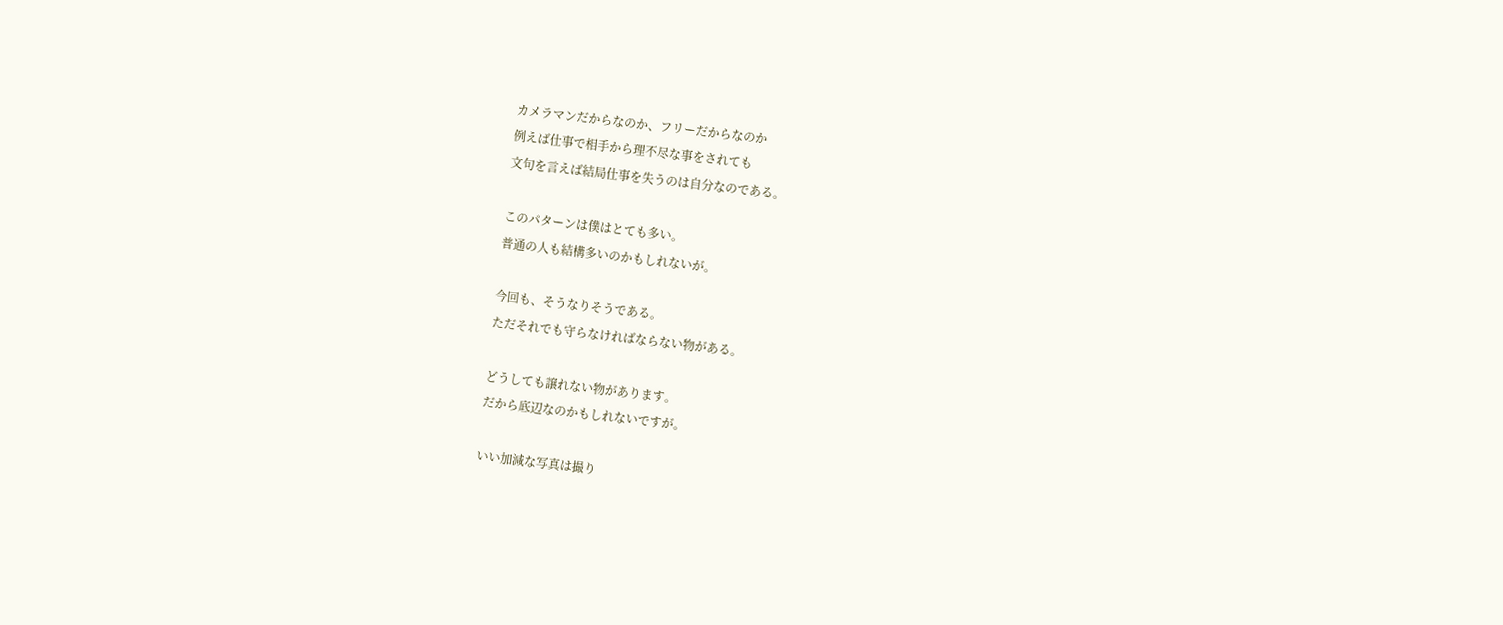カメラマンだからなのか、フリーだからなのか
例えば仕事で相手から理不尽な事をされても
文句を言えば結局仕事を失うのは自分なのである。

このパターンは僕はとても多い。
普通の人も結構多いのかもしれないが。

今回も、そうなりそうである。
ただそれでも守らなければならない物がある。

どうしても譲れない物があります。
だから底辺なのかもしれないですが。

いい加減な写真は撮り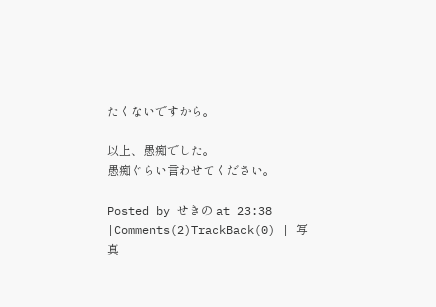たくないですから。

以上、愚痴でした。
愚痴ぐらい言わせてください。

Posted by せきの at 23:38  |Comments(2)TrackBack(0) | 写真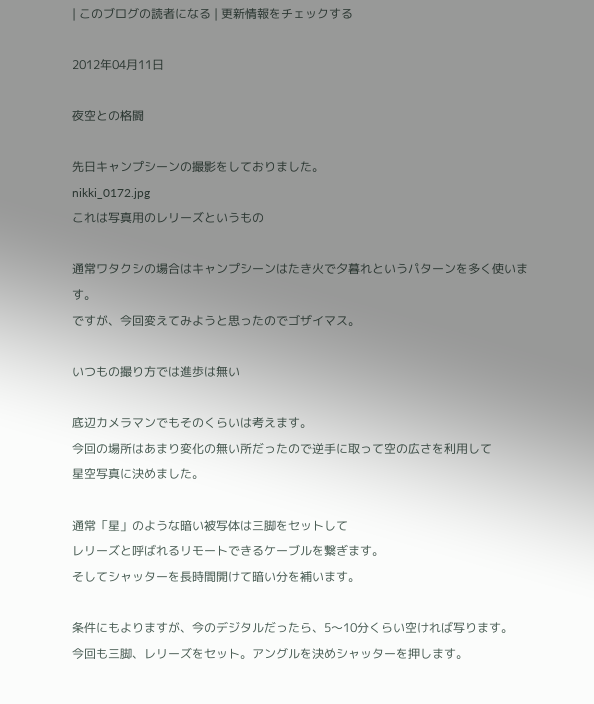| このブログの読者になる | 更新情報をチェックする

2012年04月11日

夜空との格闘

先日キャンプシーンの撮影をしておりました。
nikki_0172.jpg
これは写真用のレリーズというもの

通常ワタクシの場合はキャンプシーンはたき火で夕暮れというパターンを多く使います。
ですが、今回変えてみようと思ったのでゴザイマス。

いつもの撮り方では進歩は無い

底辺カメラマンでもそのくらいは考えます。
今回の場所はあまり変化の無い所だったので逆手に取って空の広さを利用して
星空写真に決めました。

通常「星」のような暗い被写体は三脚をセットして
レリーズと呼ばれるリモートできるケーブルを繋ぎます。
そしてシャッターを長時間開けて暗い分を補います。

条件にもよりますが、今のデジタルだったら、5〜10分くらい空ければ写ります。
今回も三脚、レリーズをセット。アングルを決めシャッターを押します。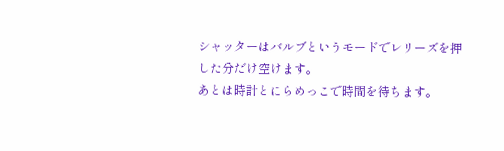シャッターはバルブというモードでレリーズを押した分だけ空けます。
あとは時計とにらめっこで時間を待ちます。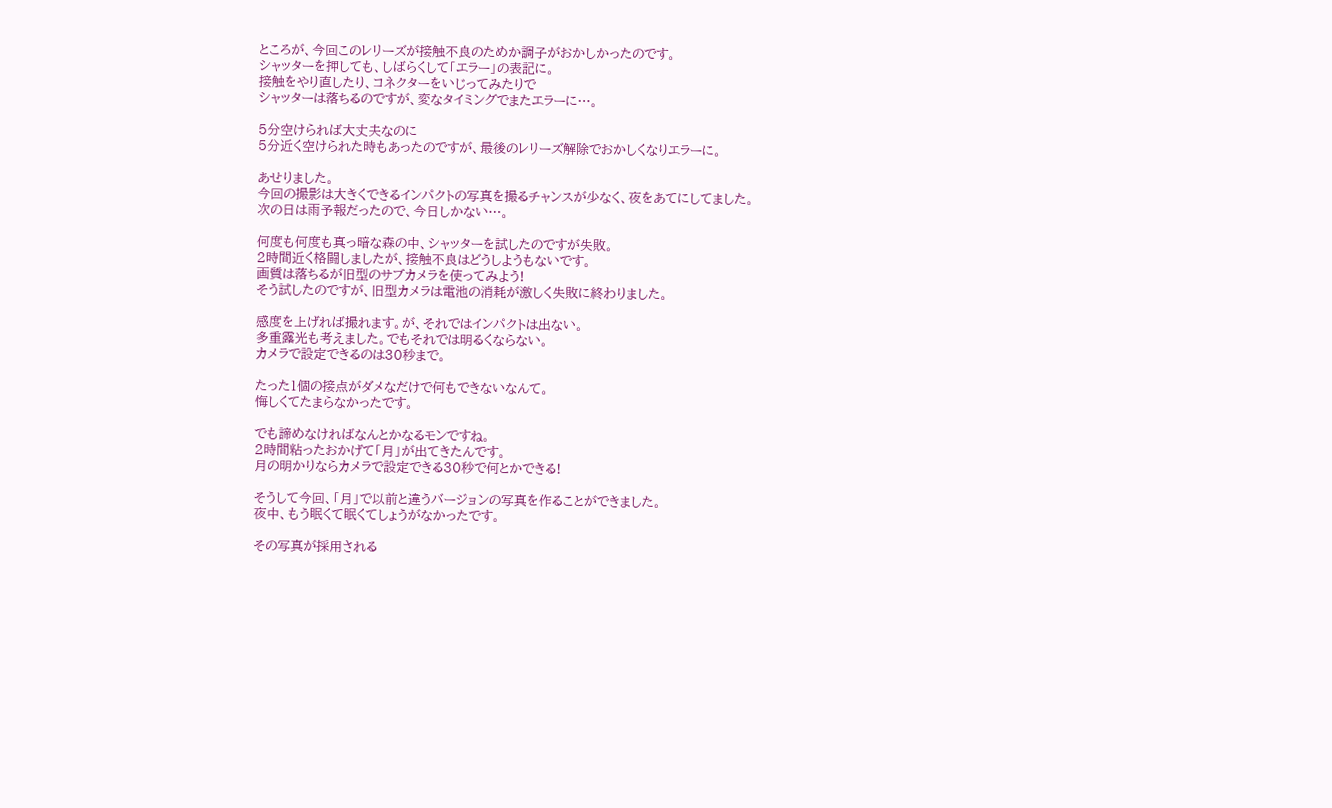ところが、今回このレリーズが接触不良のためか調子がおかしかったのです。
シャッターを押しても、しばらくして「エラー」の表記に。
接触をやり直したり、コネクターをいじってみたりで
シャッターは落ちるのですが、変なタイミングでまたエラーに…。

5分空けられば大丈夫なのに
5分近く空けられた時もあったのですが、最後のレリーズ解除でおかしくなりエラーに。

あせりました。
今回の撮影は大きくできるインパクトの写真を撮るチャンスが少なく、夜をあてにしてました。
次の日は雨予報だったので、今日しかない…。

何度も何度も真っ暗な森の中、シャッターを試したのですが失敗。
2時間近く格闘しましたが、接触不良はどうしようもないです。
画質は落ちるが旧型のサブカメラを使ってみよう!
そう試したのですが、旧型カメラは電池の消耗が激しく失敗に終わりました。

感度を上げれば撮れます。が、それではインパクトは出ない。
多重露光も考えました。でもそれでは明るくならない。
カメラで設定できるのは30秒まで。

たった1個の接点がダメなだけで何もできないなんて。
悔しくてたまらなかったです。

でも諦めなければなんとかなるモンですね。
2時間粘ったおかげて「月」が出てきたんです。
月の明かりならカメラで設定できる30秒で何とかできる!

そうして今回、「月」で以前と違うバージョンの写真を作ることができました。
夜中、もう眠くて眠くてしょうがなかったです。

その写真が採用される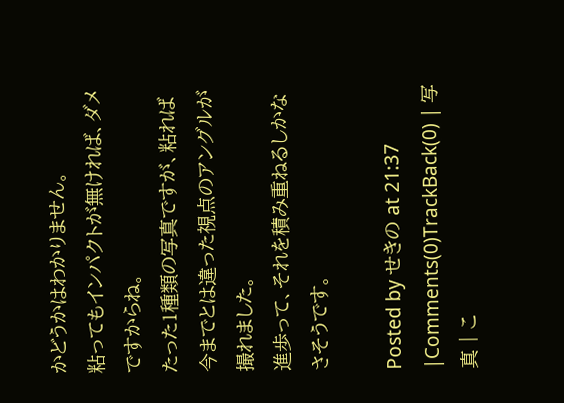かどうかはわかりません。
粘ってもインパクトが無ければ、ダメですからね。
たった1種類の写真ですが、粘れば今までとは違った視点のアングルが撮れました。
進歩って、それを積み重ねるしかなさそうです。

Posted by せきの at 21:37  |Comments(0)TrackBack(0) | 写真 | こ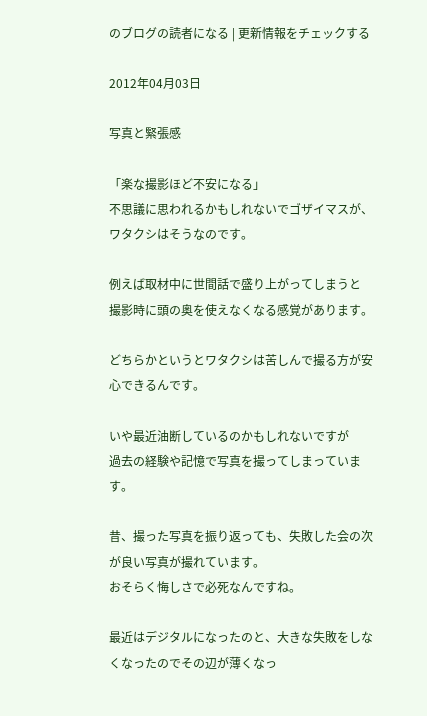のブログの読者になる | 更新情報をチェックする

2012年04月03日

写真と緊張感

「楽な撮影ほど不安になる」
不思議に思われるかもしれないでゴザイマスが、ワタクシはそうなのです。

例えば取材中に世間話で盛り上がってしまうと
撮影時に頭の奥を使えなくなる感覚があります。

どちらかというとワタクシは苦しんで撮る方が安心できるんです。

いや最近油断しているのかもしれないですが
過去の経験や記憶で写真を撮ってしまっています。

昔、撮った写真を振り返っても、失敗した会の次が良い写真が撮れています。
おそらく悔しさで必死なんですね。

最近はデジタルになったのと、大きな失敗をしなくなったのでその辺が薄くなっ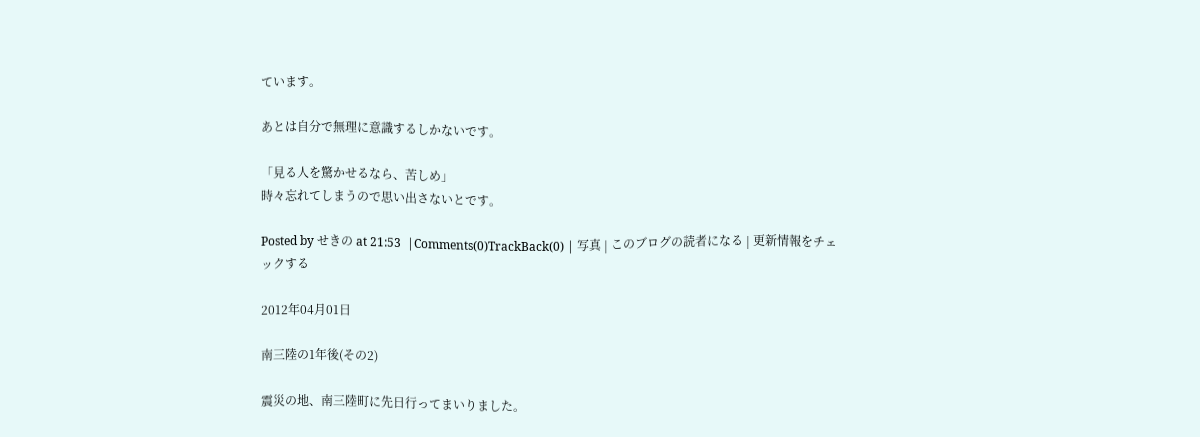ています。

あとは自分で無理に意識するしかないです。

「見る人を驚かせるなら、苦しめ」
時々忘れてしまうので思い出さないとです。

Posted by せきの at 21:53  |Comments(0)TrackBack(0) | 写真 | このブログの読者になる | 更新情報をチェックする

2012年04月01日

南三陸の1年後(その2)

震災の地、南三陸町に先日行ってまいりました。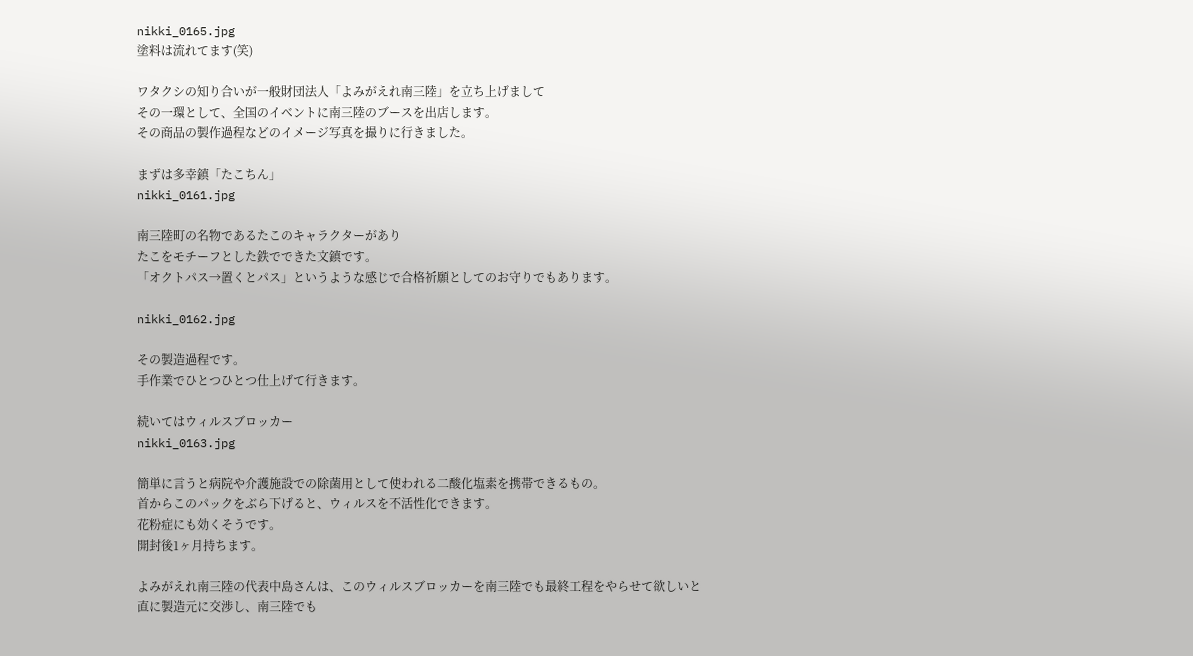nikki_0165.jpg
塗料は流れてます(笑)

ワタクシの知り合いが一般財団法人「よみがえれ南三陸」を立ち上げまして
その一環として、全国のイベントに南三陸のブースを出店します。
その商品の製作過程などのイメージ写真を撮りに行きました。

まずは多幸鎮「たこちん」
nikki_0161.jpg

南三陸町の名物であるたこのキャラクターがあり
たこをモチーフとした鉄でできた文鎮です。
「オクトパス→置くとパス」というような感じで合格祈願としてのお守りでもあります。

nikki_0162.jpg

その製造過程です。
手作業でひとつひとつ仕上げて行きます。

続いてはウィルスブロッカー
nikki_0163.jpg

簡単に言うと病院や介護施設での除菌用として使われる二酸化塩素を携帯できるもの。
首からこのパックをぶら下げると、ウィルスを不活性化できます。
花粉症にも効くそうです。
開封後1ヶ月持ちます。

よみがえれ南三陸の代表中島さんは、このウィルスブロッカーを南三陸でも最終工程をやらせて欲しいと
直に製造元に交渉し、南三陸でも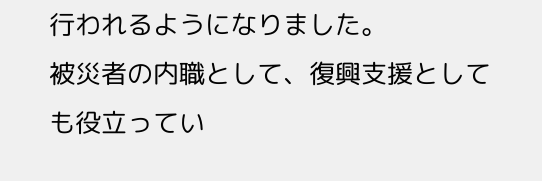行われるようになりました。
被災者の内職として、復興支援としても役立ってい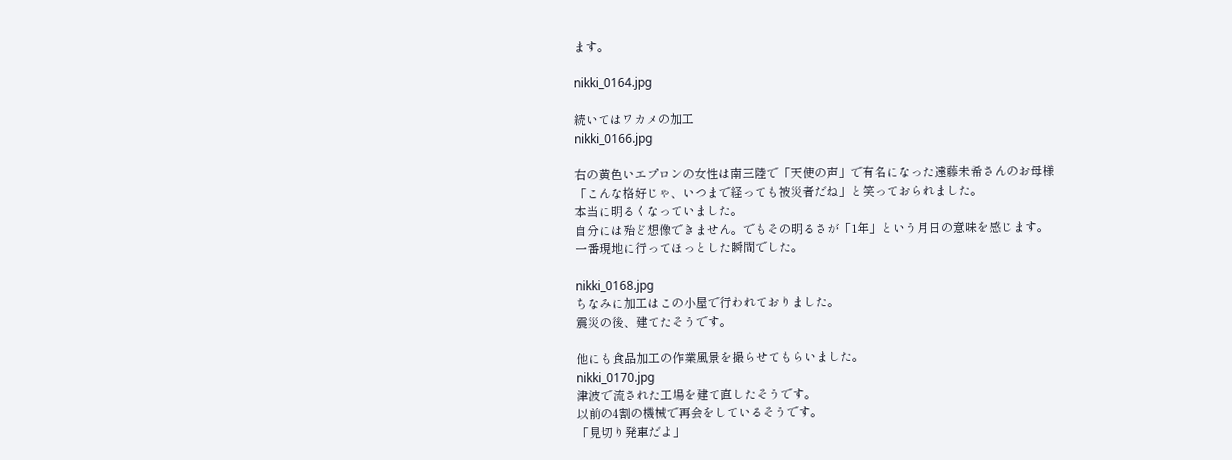ます。

nikki_0164.jpg

続いてはワカメの加工
nikki_0166.jpg

右の黄色いエプロンの女性は南三陸で「天使の声」で有名になった遠藤未希さんのお母様
「こんな格好じゃ、いつまで経っても被災者だね」と笑っておられました。
本当に明るくなっていました。
自分には殆ど想像できません。でもその明るさが「1年」という月日の意味を感じます。
一番現地に行ってほっとした瞬間でした。

nikki_0168.jpg
ちなみに加工はこの小屋で行われておりました。
震災の後、建てたそうです。

他にも食品加工の作業風景を撮らせてもらいました。
nikki_0170.jpg
津波で流された工場を建て直したそうです。
以前の4割の機械で再会をしているそうです。
「見切り発車だよ」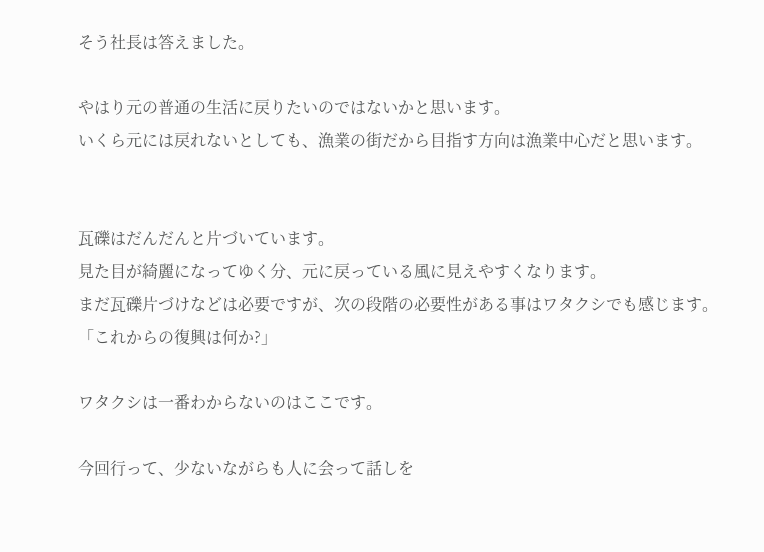そう社長は答えました。

やはり元の普通の生活に戻りたいのではないかと思います。
いくら元には戻れないとしても、漁業の街だから目指す方向は漁業中心だと思います。


瓦礫はだんだんと片づいています。
見た目が綺麗になってゆく分、元に戻っている風に見えやすくなります。
まだ瓦礫片づけなどは必要ですが、次の段階の必要性がある事はワタクシでも感じます。
「これからの復興は何か?」

ワタクシは一番わからないのはここです。

今回行って、少ないながらも人に会って話しを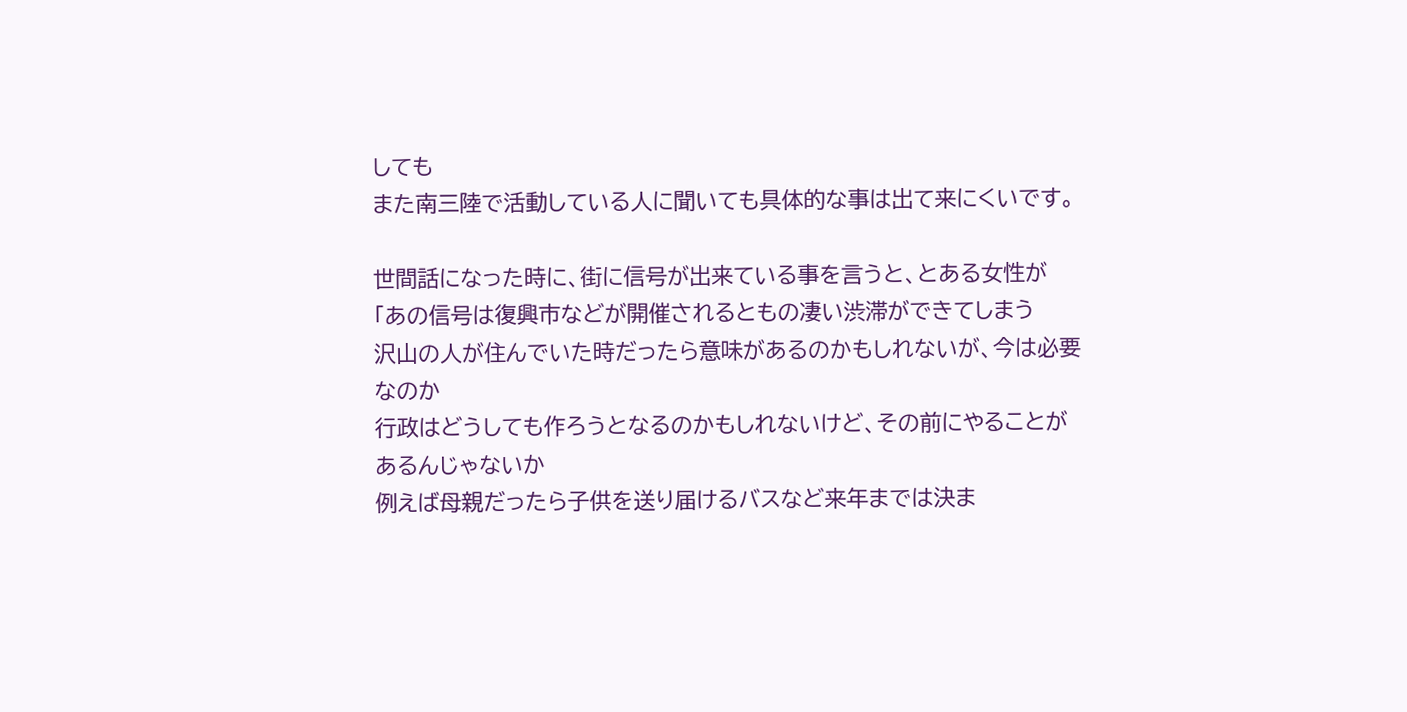しても
また南三陸で活動している人に聞いても具体的な事は出て来にくいです。

世間話になった時に、街に信号が出来ている事を言うと、とある女性が
「あの信号は復興市などが開催されるともの凄い渋滞ができてしまう
沢山の人が住んでいた時だったら意味があるのかもしれないが、今は必要なのか
行政はどうしても作ろうとなるのかもしれないけど、その前にやることがあるんじゃないか
例えば母親だったら子供を送り届けるバスなど来年までは決ま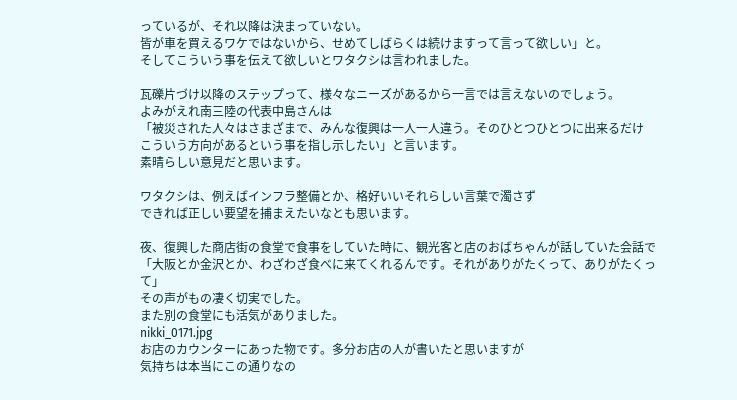っているが、それ以降は決まっていない。
皆が車を買えるワケではないから、せめてしばらくは続けますって言って欲しい」と。
そしてこういう事を伝えて欲しいとワタクシは言われました。

瓦礫片づけ以降のステップって、様々なニーズがあるから一言では言えないのでしょう。
よみがえれ南三陸の代表中島さんは
「被災された人々はさまざまで、みんな復興は一人一人違う。そのひとつひとつに出来るだけ
こういう方向があるという事を指し示したい」と言います。
素晴らしい意見だと思います。

ワタクシは、例えばインフラ整備とか、格好いいそれらしい言葉で濁さず
できれば正しい要望を捕まえたいなとも思います。

夜、復興した商店街の食堂で食事をしていた時に、観光客と店のおばちゃんが話していた会話で
「大阪とか金沢とか、わざわざ食べに来てくれるんです。それがありがたくって、ありがたくって」
その声がもの凄く切実でした。
また別の食堂にも活気がありました。
nikki_0171.jpg
お店のカウンターにあった物です。多分お店の人が書いたと思いますが
気持ちは本当にこの通りなの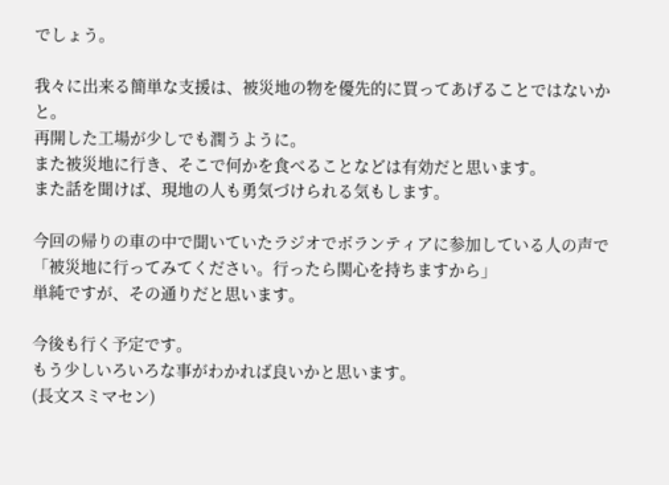でしょう。

我々に出来る簡単な支援は、被災地の物を優先的に買ってあげることではないかと。
再開した工場が少しでも潤うように。
また被災地に行き、そこで何かを食べることなどは有効だと思います。
また話を聞けば、現地の人も勇気づけられる気もします。

今回の帰りの車の中で聞いていたラジオでボランティアに参加している人の声で
「被災地に行ってみてください。行ったら関心を持ちますから」
単純ですが、その通りだと思います。

今後も行く予定です。
もう少しいろいろな事がわかれば良いかと思います。
(長文スミマセン)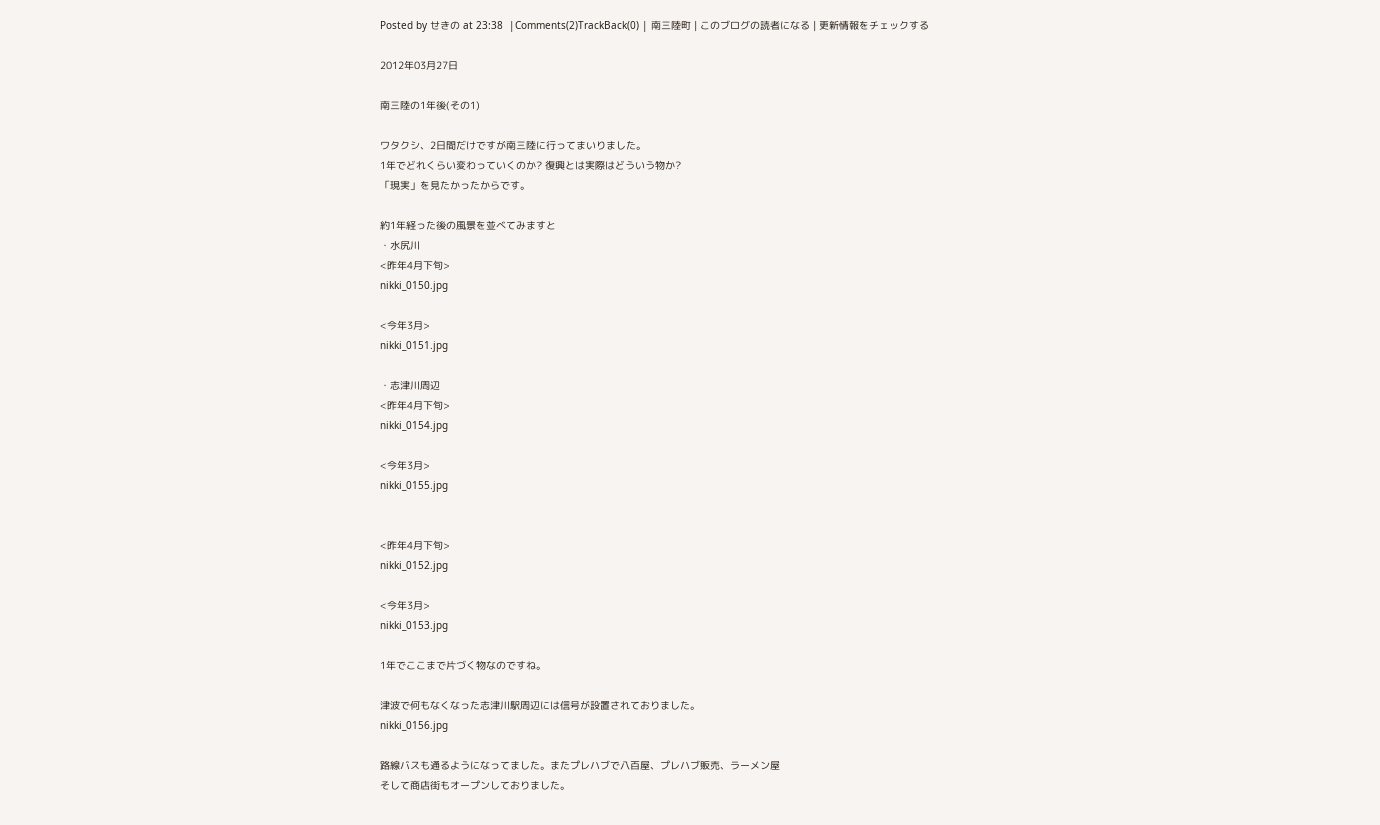Posted by せきの at 23:38  |Comments(2)TrackBack(0) | 南三陸町 | このブログの読者になる | 更新情報をチェックする

2012年03月27日

南三陸の1年後(その1)

ワタクシ、2日間だけですが南三陸に行ってまいりました。
1年でどれくらい変わっていくのか? 復興とは実際はどういう物か?
「現実」を見たかったからです。

約1年経った後の風景を並べてみますと
・水尻川
<昨年4月下旬>
nikki_0150.jpg

<今年3月>
nikki_0151.jpg

・志津川周辺
<昨年4月下旬>
nikki_0154.jpg

<今年3月>
nikki_0155.jpg


<昨年4月下旬>
nikki_0152.jpg

<今年3月>
nikki_0153.jpg

1年でここまで片づく物なのですね。

津波で何もなくなった志津川駅周辺には信号が設置されておりました。
nikki_0156.jpg

路線バスも通るようになってました。またプレハブで八百屋、プレハブ販売、ラーメン屋
そして商店街もオープンしておりました。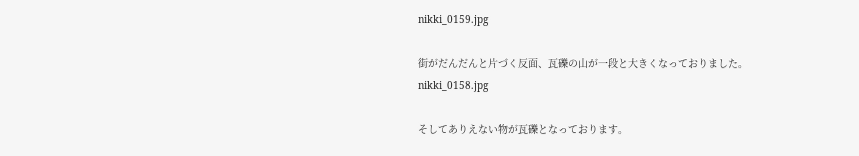nikki_0159.jpg

街がだんだんと片づく反面、瓦礫の山が一段と大きくなっておりました。
nikki_0158.jpg

そしてありえない物が瓦礫となっております。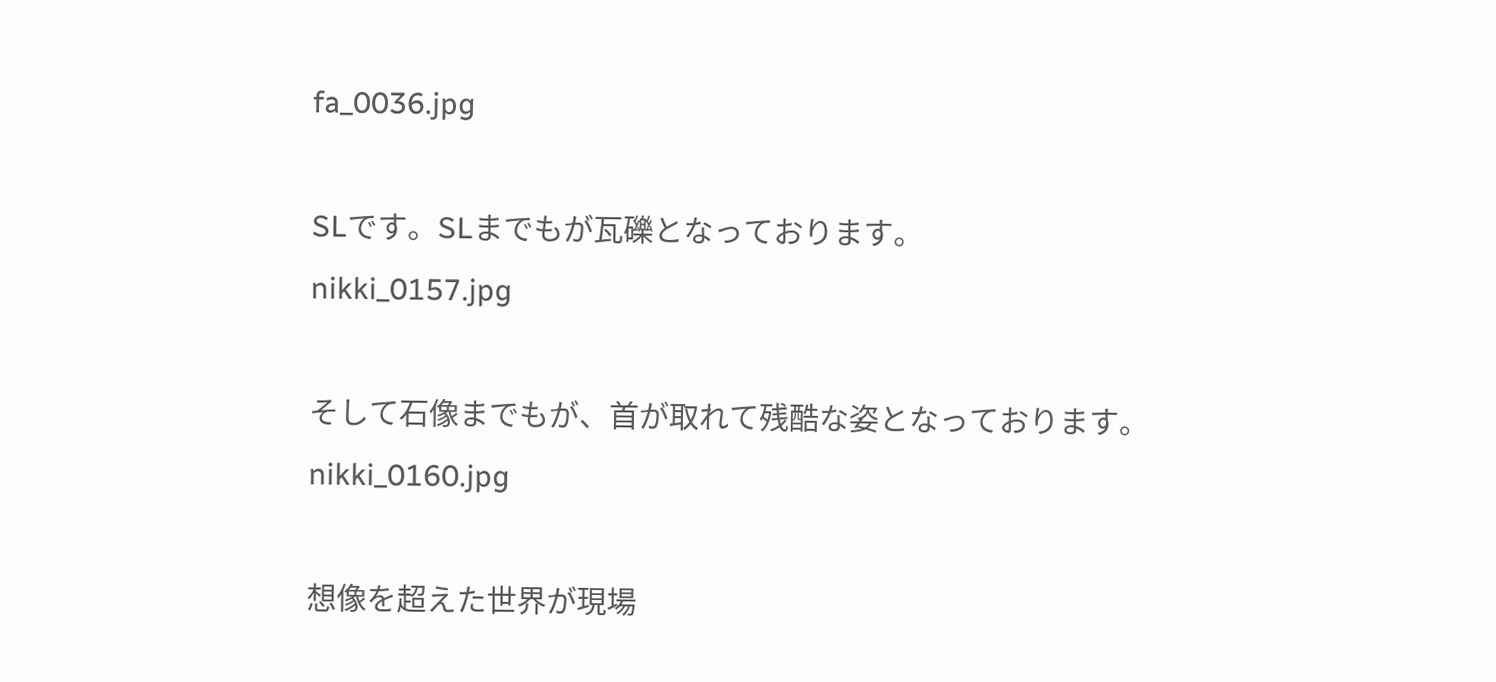fa_0036.jpg

SLです。SLまでもが瓦礫となっております。
nikki_0157.jpg

そして石像までもが、首が取れて残酷な姿となっております。
nikki_0160.jpg

想像を超えた世界が現場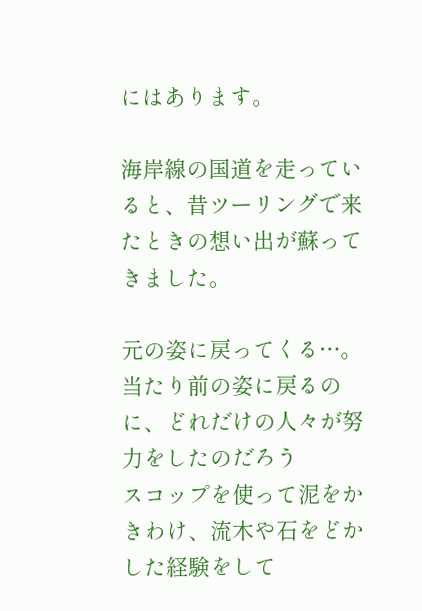にはあります。

海岸線の国道を走っていると、昔ツーリングで来たときの想い出が蘇ってきました。

元の姿に戻ってくる…。
当たり前の姿に戻るのに、どれだけの人々が努力をしたのだろう
スコップを使って泥をかきわけ、流木や石をどかした経験をして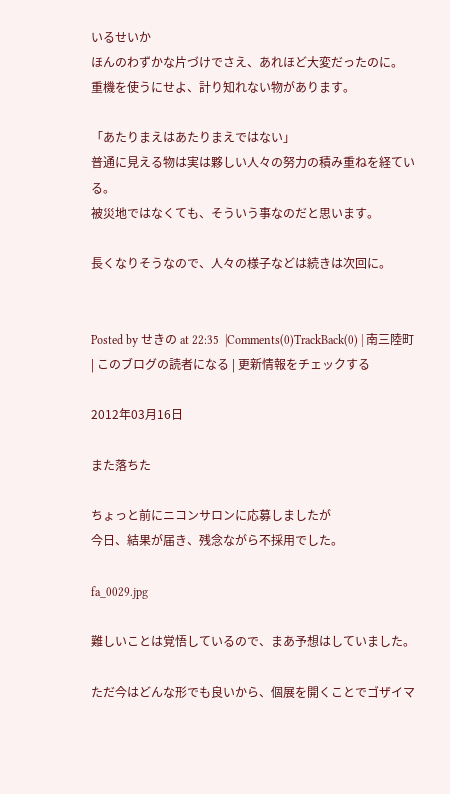いるせいか
ほんのわずかな片づけでさえ、あれほど大変だったのに。
重機を使うにせよ、計り知れない物があります。

「あたりまえはあたりまえではない」
普通に見える物は実は夥しい人々の努力の積み重ねを経ている。
被災地ではなくても、そういう事なのだと思います。

長くなりそうなので、人々の様子などは続きは次回に。


Posted by せきの at 22:35  |Comments(0)TrackBack(0) | 南三陸町 | このブログの読者になる | 更新情報をチェックする

2012年03月16日

また落ちた

ちょっと前にニコンサロンに応募しましたが
今日、結果が届き、残念ながら不採用でした。

fa_0029.jpg

難しいことは覚悟しているので、まあ予想はしていました。

ただ今はどんな形でも良いから、個展を開くことでゴザイマ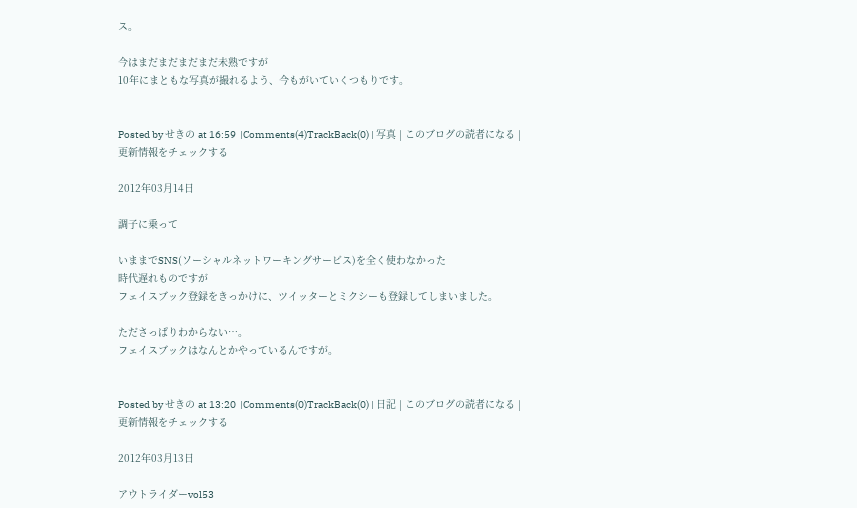ス。

今はまだまだまだまだ未熟ですが
10年にまともな写真が撮れるよう、今もがいていくつもりです。


Posted by せきの at 16:59  |Comments(4)TrackBack(0) | 写真 | このブログの読者になる | 更新情報をチェックする

2012年03月14日

調子に乗って

いままでSNS(ソーシャルネットワーキングサービス)を全く使わなかった
時代遅れものですが
フェイスブック登録をきっかけに、ツイッターとミクシーも登録してしまいました。

たださっぱりわからない…。
フェイスブックはなんとかやっているんですが。


Posted by せきの at 13:20  |Comments(0)TrackBack(0) | 日記 | このブログの読者になる | 更新情報をチェックする

2012年03月13日

アウトライダーvol53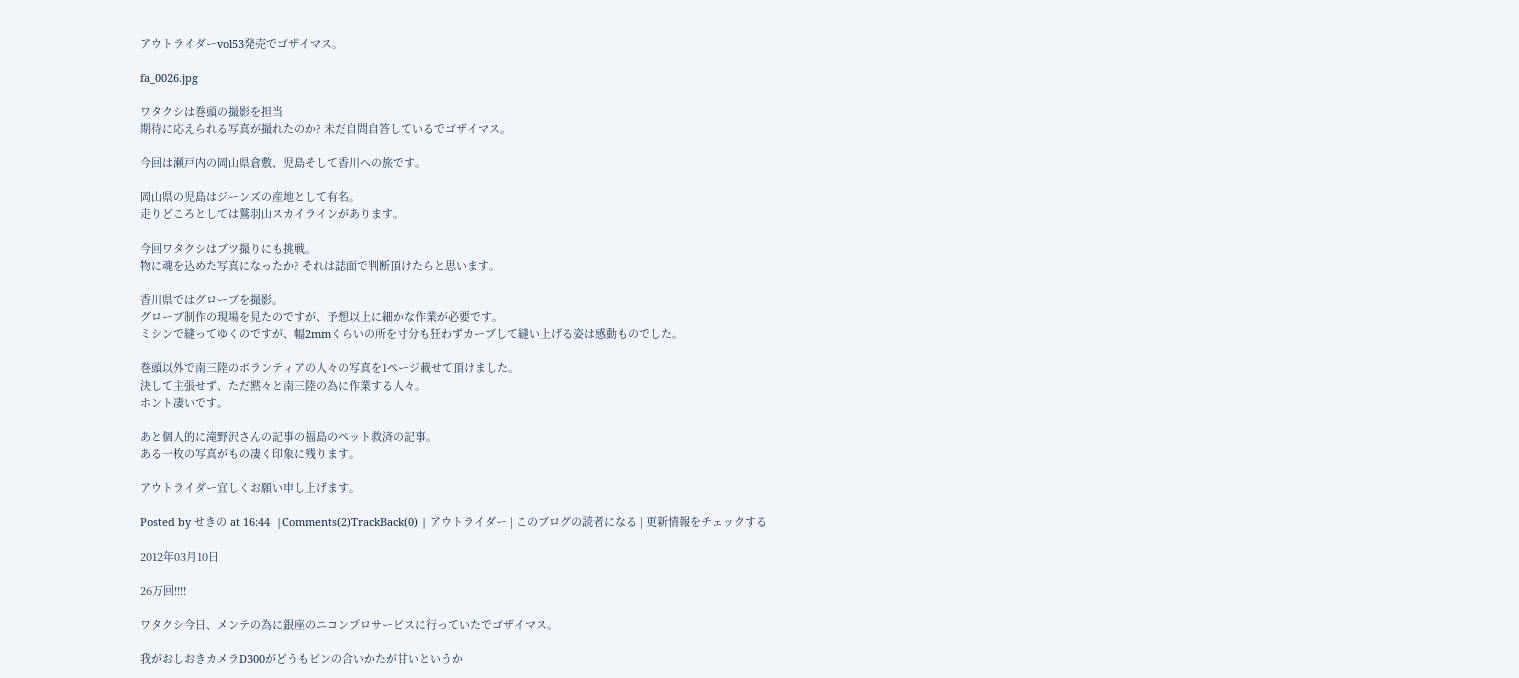アウトライダーvol53発売でゴザイマス。

fa_0026.jpg

ワタクシは巻頭の撮影を担当
期待に応えられる写真が撮れたのか? 未だ自問自答しているでゴザイマス。

今回は瀬戸内の岡山県倉敷、児島そして香川への旅です。

岡山県の児島はジーンズの産地として有名。
走りどころとしては鷲羽山スカイラインがあります。

今回ワタクシはブツ撮りにも挑戦。
物に魂を込めた写真になったか? それは誌面で判断頂けたらと思います。

香川県ではグローブを撮影。
グローブ制作の現場を見たのですが、予想以上に細かな作業が必要です。
ミシンで縫ってゆくのですが、幅2mmくらいの所を寸分も狂わずカーブして縫い上げる姿は感動ものでした。

巻頭以外で南三陸のボランティアの人々の写真を1ページ載せて頂けました。
決して主張せず、ただ黙々と南三陸の為に作業する人々。
ホント凄いです。

あと個人的に滝野沢さんの記事の福島のペット救済の記事。
ある一枚の写真がもの凄く印象に残ります。

アウトライダー宜しくお願い申し上げます。

Posted by せきの at 16:44  |Comments(2)TrackBack(0) | アウトライダー | このブログの読者になる | 更新情報をチェックする

2012年03月10日

26万回!!!!

ワタクシ今日、メンテの為に銀座のニコンプロサービスに行っていたでゴザイマス。

我がおしおきカメラD300がどうもピンの合いかたが甘いというか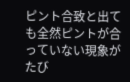ピント合致と出ても全然ピントが合っていない現象がたび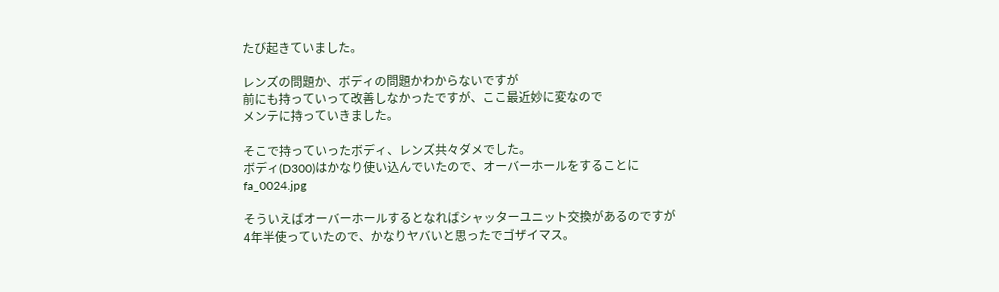たび起きていました。

レンズの問題か、ボディの問題かわからないですが
前にも持っていって改善しなかったですが、ここ最近妙に変なので
メンテに持っていきました。

そこで持っていったボディ、レンズ共々ダメでした。
ボディ(D300)はかなり使い込んでいたので、オーバーホールをすることに
fa_0024.jpg

そういえばオーバーホールするとなればシャッターユニット交換があるのですが
4年半使っていたので、かなりヤバいと思ったでゴザイマス。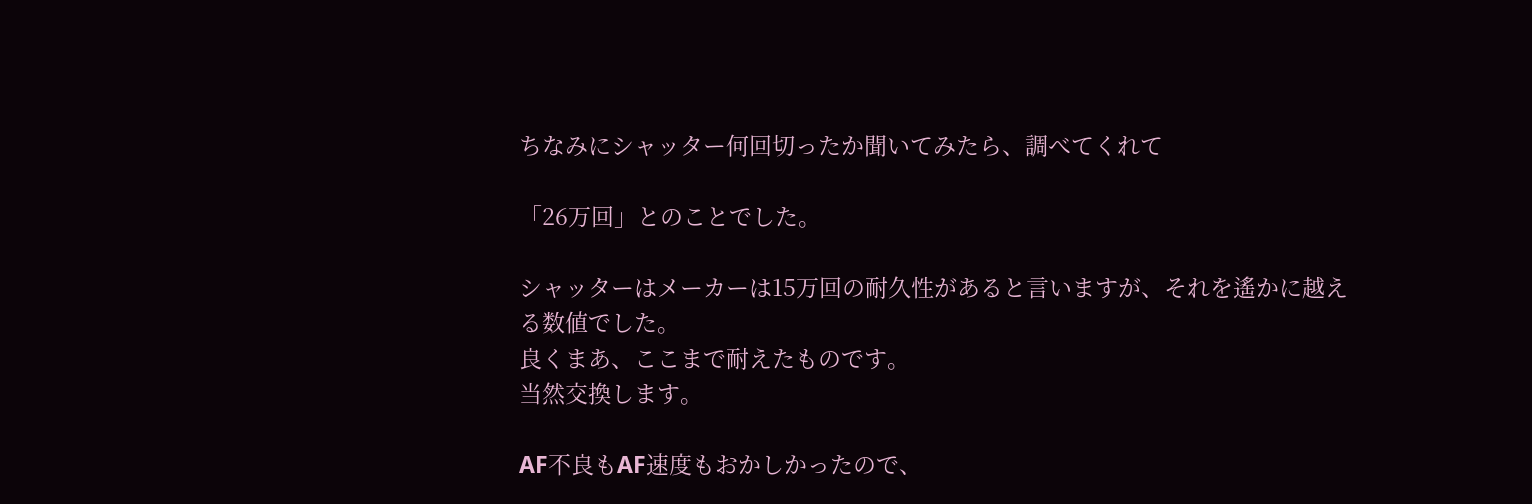ちなみにシャッター何回切ったか聞いてみたら、調べてくれて

「26万回」とのことでした。

シャッターはメーカーは15万回の耐久性があると言いますが、それを遙かに越える数値でした。
良くまあ、ここまで耐えたものです。
当然交換します。

AF不良もAF速度もおかしかったので、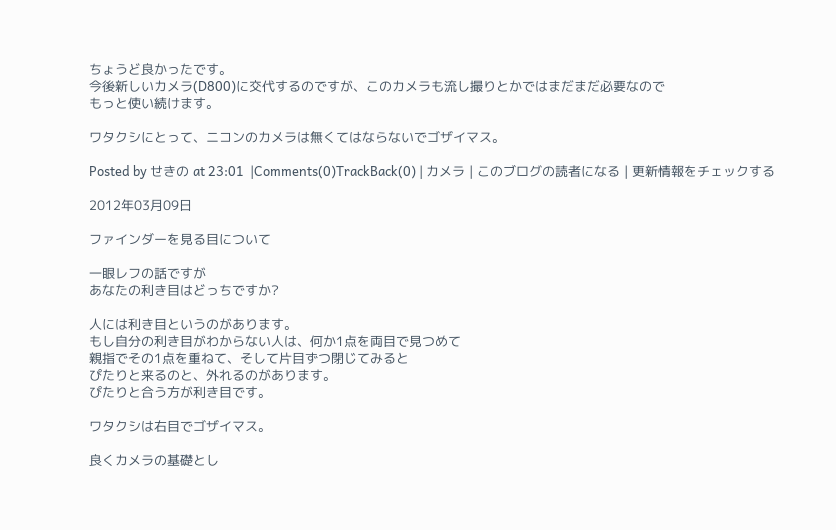ちょうど良かったです。
今後新しいカメラ(D800)に交代するのですが、このカメラも流し撮りとかではまだまだ必要なので
もっと使い続けます。

ワタクシにとって、ニコンのカメラは無くてはならないでゴザイマス。

Posted by せきの at 23:01  |Comments(0)TrackBack(0) | カメラ | このブログの読者になる | 更新情報をチェックする

2012年03月09日

ファインダーを見る目について

一眼レフの話ですが
あなたの利き目はどっちですか?

人には利き目というのがあります。
もし自分の利き目がわからない人は、何か1点を両目で見つめて
親指でその1点を重ねて、そして片目ずつ閉じてみると
ぴたりと来るのと、外れるのがあります。
ぴたりと合う方が利き目です。

ワタクシは右目でゴザイマス。

良くカメラの基礎とし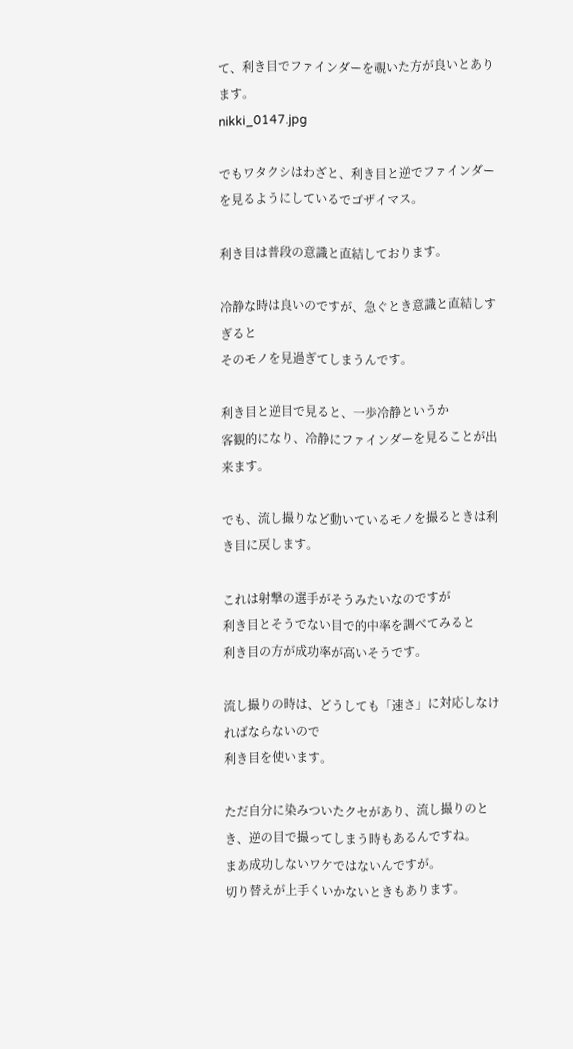て、利き目でファインダーを覗いた方が良いとあります。
nikki_0147.jpg

でもワタクシはわざと、利き目と逆でファインダーを見るようにしているでゴザイマス。

利き目は普段の意識と直結しております。

冷静な時は良いのですが、急ぐとき意識と直結しすぎると
そのモノを見過ぎてしまうんです。

利き目と逆目で見ると、一歩冷静というか
客観的になり、冷静にファインダーを見ることが出来ます。

でも、流し撮りなど動いているモノを撮るときは利き目に戻します。

これは射撃の選手がそうみたいなのですが
利き目とそうでない目で的中率を調べてみると
利き目の方が成功率が高いそうです。

流し撮りの時は、どうしても「速さ」に対応しなければならないので
利き目を使います。

ただ自分に染みついたクセがあり、流し撮りのとき、逆の目で撮ってしまう時もあるんですね。
まあ成功しないワケではないんですが。
切り替えが上手くいかないときもあります。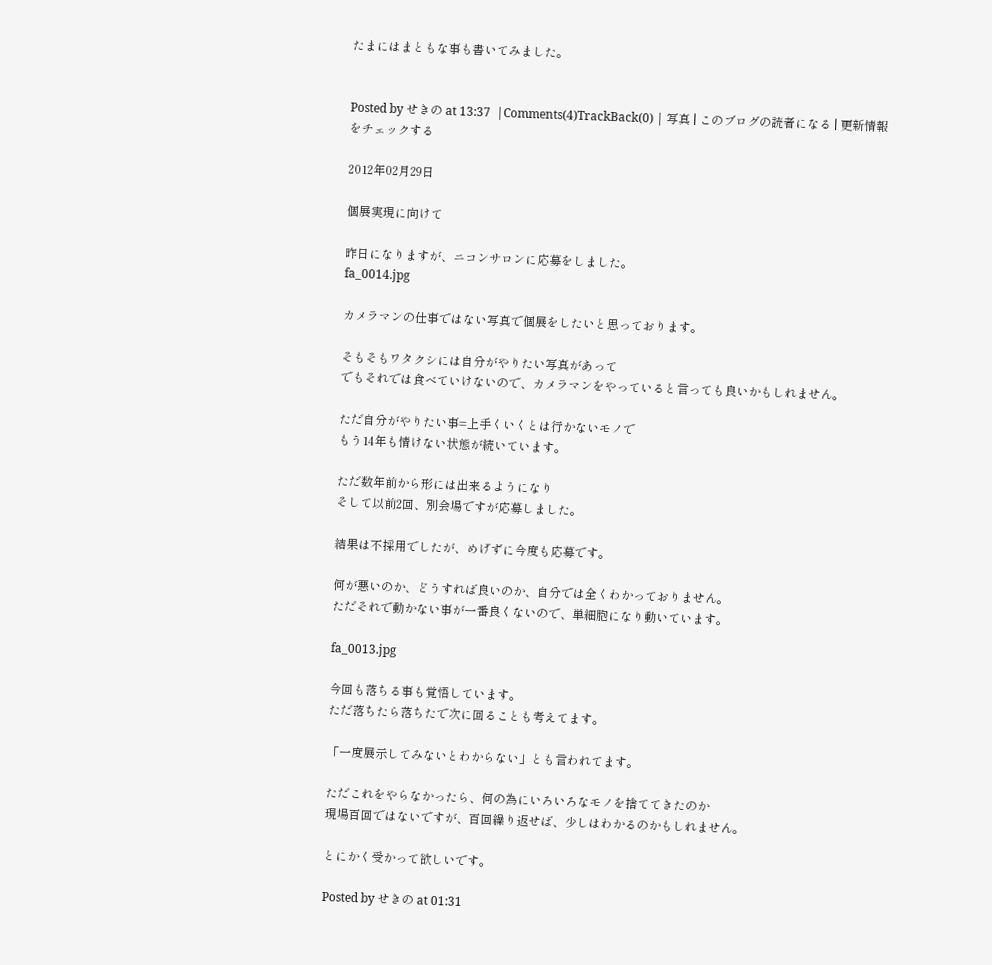たまにはまともな事も書いてみました。


Posted by せきの at 13:37  |Comments(4)TrackBack(0) | 写真 | このブログの読者になる | 更新情報をチェックする

2012年02月29日

個展実現に向けて

昨日になりますが、ニコンサロンに応募をしました。
fa_0014.jpg

カメラマンの仕事ではない写真で個展をしたいと思っております。

そもそもワタクシには自分がやりたい写真があって
でもそれでは食べていけないので、カメラマンをやっていると言っても良いかもしれません。

ただ自分がやりたい事=上手くいくとは行かないモノで
もう14年も情けない状態が続いています。

ただ数年前から形には出来るようになり
そして以前2回、別会場ですが応募しました。

結果は不採用でしたが、めげずに今度も応募です。

何が悪いのか、どうすれば良いのか、自分では全くわかっておりません。
ただそれで動かない事が一番良くないので、単細胞になり動いています。

fa_0013.jpg

今回も落ちる事も覚悟しています。
ただ落ちたら落ちたで次に回ることも考えてます。

「一度展示してみないとわからない」とも言われてます。

ただこれをやらなかったら、何の為にいろいろなモノを捨ててきたのか
現場百回ではないですが、百回繰り返せば、少しはわかるのかもしれません。

とにかく受かって欲しいです。

Posted by せきの at 01:31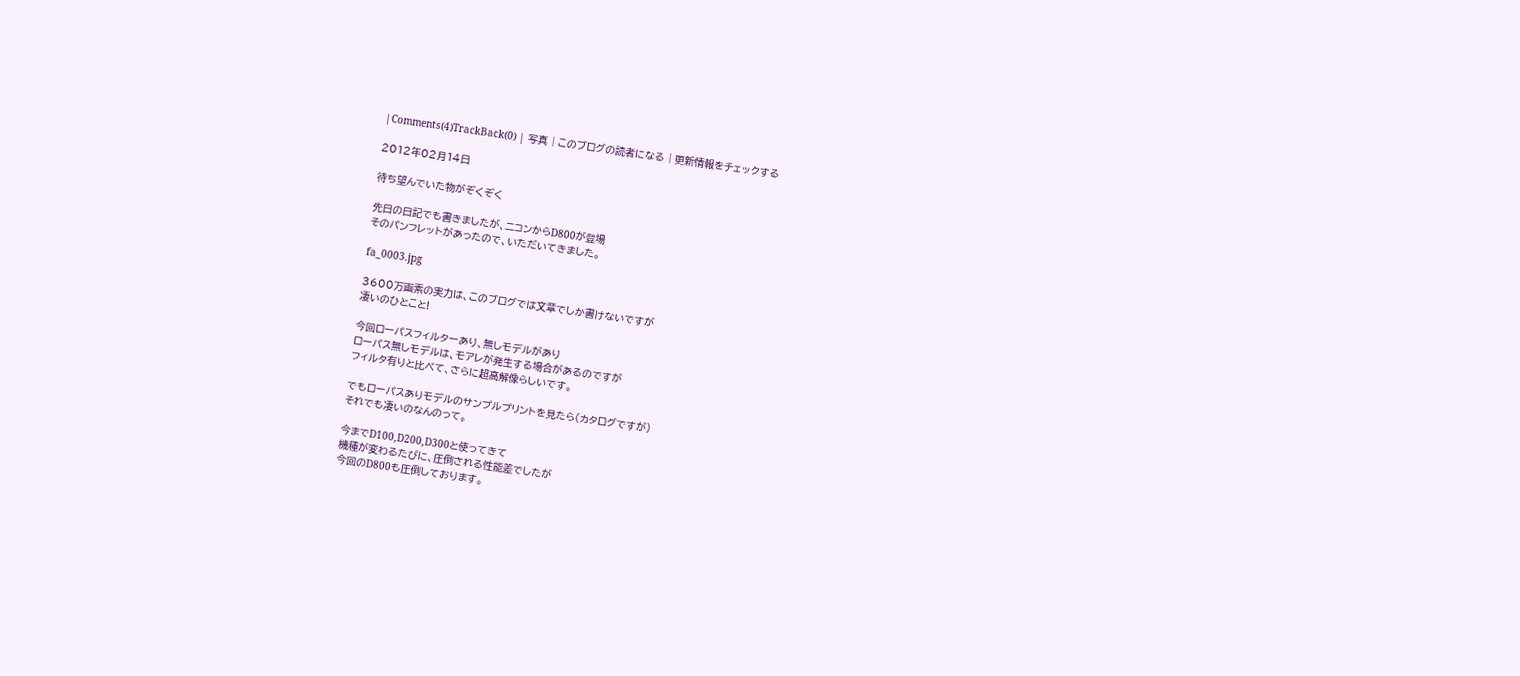|Comments(4)TrackBack(0) | 写真 | このブログの読者になる | 更新情報をチェックする

2012年02月14日

待ち望んでいた物がぞくぞく

先日の日記でも書きましたが、ニコンからD800が登場
そのパンフレットがあったので、いただいてきました。

fa_0003.jpg

3600万画素の実力は、このブログでは文章でしか書けないですが
凄いのひとこと!

今回ローパスフィルターあり、無しモデルがあり
ローパス無しモデルは、モアレが発生する場合があるのですが
フィルタ有りと比べて、さらに超高解像らしいです。

でもローパスありモデルのサンプルプリントを見たら(カタログですが)
それでも凄いのなんのって。

今までD100,D200,D300と使ってきて
機種が変わるたびに、圧倒される性能差でしたが
今回のD800も圧倒しております。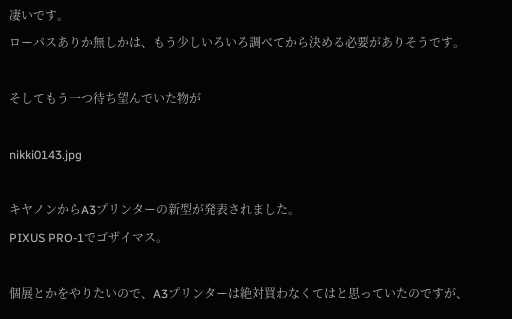凄いです。
ローパスありか無しかは、もう少しいろいろ調べてから決める必要がありそうです。

そしてもう一つ待ち望んでいた物が

nikki0143.jpg

キヤノンからA3プリンターの新型が発表されました。
PIXUS PRO-1でゴザイマス。

個展とかをやりたいので、A3プリンターは絶対買わなくてはと思っていたのですが、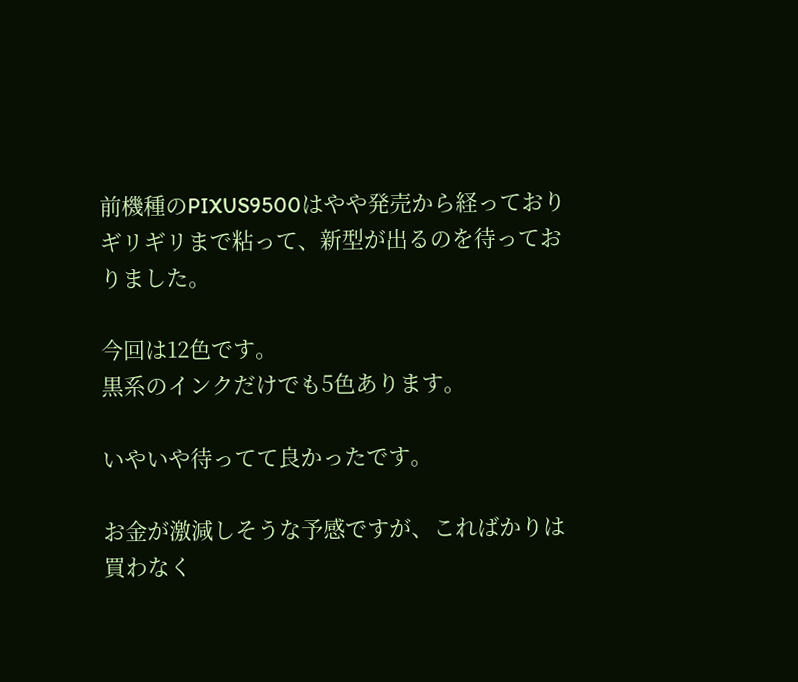前機種のPIXUS9500はやや発売から経っており
ギリギリまで粘って、新型が出るのを待っておりました。

今回は12色です。
黒系のインクだけでも5色あります。

いやいや待ってて良かったです。

お金が激減しそうな予感ですが、こればかりは買わなく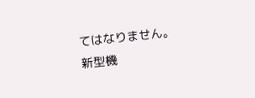てはなりません。
新型機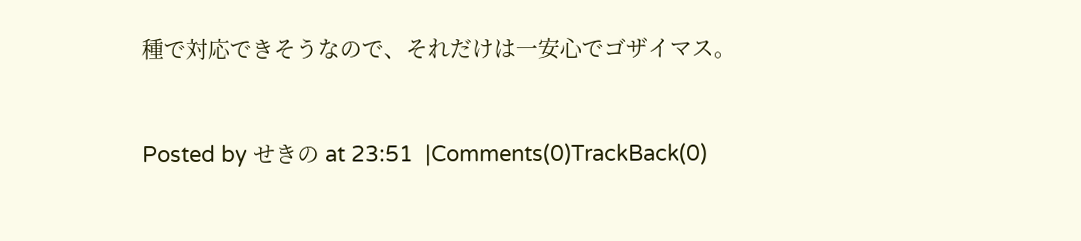種で対応できそうなので、それだけは一安心でゴザイマス。


Posted by せきの at 23:51  |Comments(0)TrackBack(0)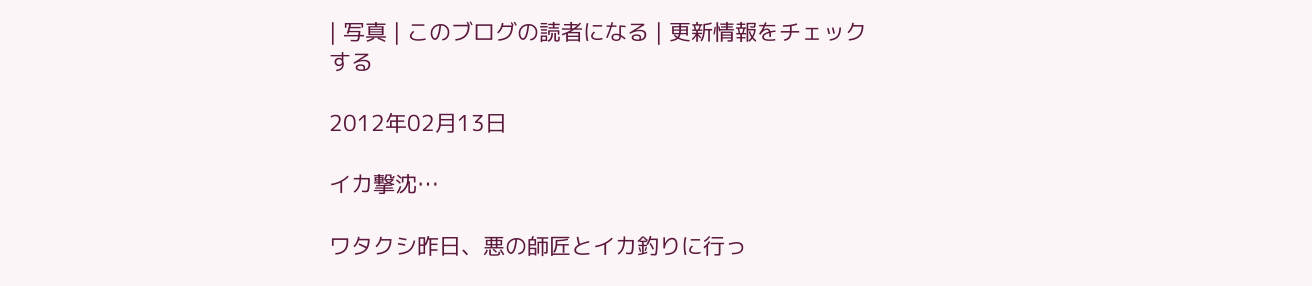| 写真 | このブログの読者になる | 更新情報をチェックする

2012年02月13日

イカ撃沈…

ワタクシ昨日、悪の師匠とイカ釣りに行っ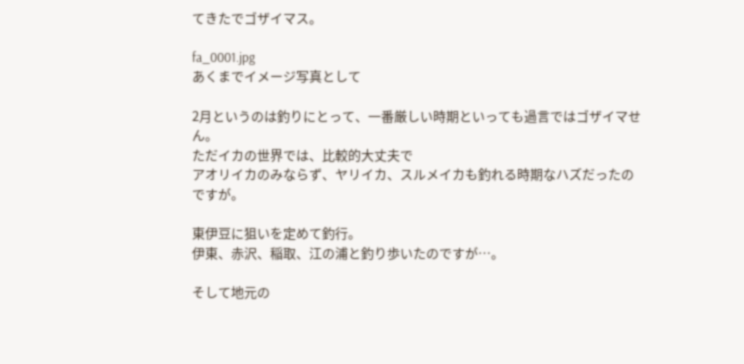てきたでゴザイマス。

fa_0001.jpg
あくまでイメージ写真として

2月というのは釣りにとって、一番厳しい時期といっても過言ではゴザイマせん。
ただイカの世界では、比較的大丈夫で
アオリイカのみならず、ヤリイカ、スルメイカも釣れる時期なハズだったのですが。

東伊豆に狙いを定めて釣行。
伊東、赤沢、稲取、江の浦と釣り歩いたのですが…。

そして地元の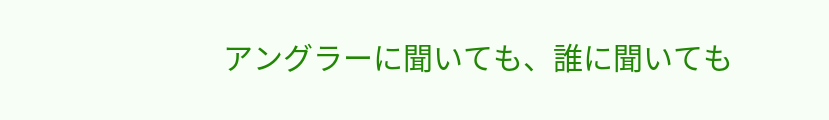アングラーに聞いても、誰に聞いても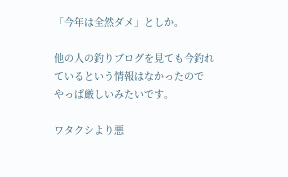「今年は全然ダメ」としか。

他の人の釣りブログを見ても今釣れているという情報はなかったので
やっぱ厳しいみたいです。

ワタクシより悪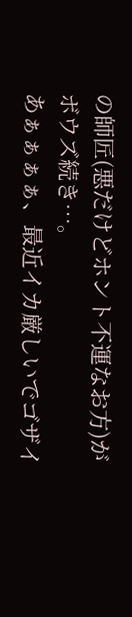の師匠(悪だけどホント不運なお方)がボウズ続き…。
あぁぁぁぁ、最近イカ厳しいでゴザイ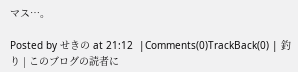マス…。

Posted by せきの at 21:12  |Comments(0)TrackBack(0) | 釣り | このブログの読者に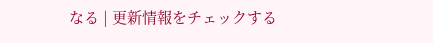なる | 更新情報をチェックする